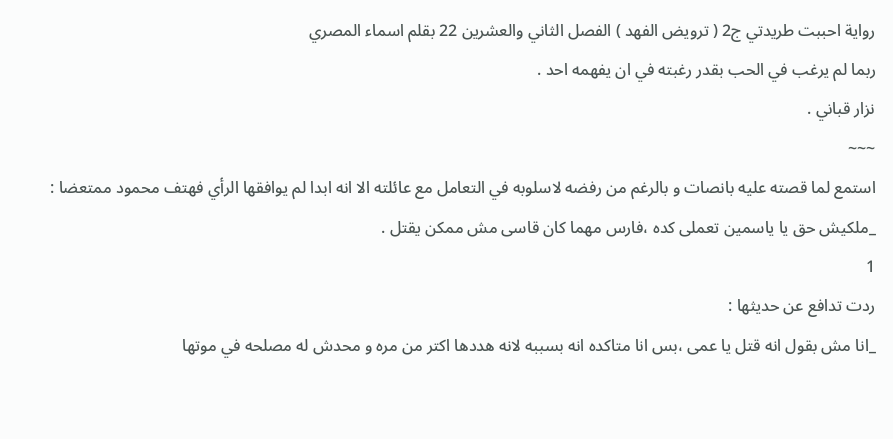رواية احببت طريدتي ج2 ( ترويض الفهد ) الفصل الثاني والعشرين 22 بقلم اسماء المصري
ربما لم يرغب في الحب بقدر رغبته في ان يفهمه احد .
نزار قباني .
~~~
استمع لما قصته عليه بانصات و بالرغم من رفضه لاسلوبه في التعامل مع عائلته الا انه ابدا لم يوافقها الرأي فهتف محمود ممتعضا :
_ملكيش حق يا ياسمين تعملى كده ،فارس مهما كان قاسى مش ممكن يقتل .
1
ردت تدافع عن حديثها :
_انا مش بقول انه قتل يا عمى ،بس انا متاكده انه بسببه لانه هددها اكتر من مره و محدش له مصلحه في موتها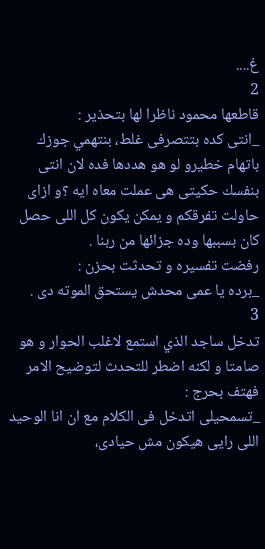غ....
2
قاطعها محمود ناظرا لها بتحذير :
_انتى كده بتتصرفى غلط، بنتهمي جوزك باتهام خطيرو لو هو هددها فده لان انتى بنفسك حكيتى هى عملت معاه ايه ؟و ازاى حاولت تفرقكم و يمكن يكون كل اللى حصل كان بسببها وده جزائها من ربنا .
رفضت تفسيره و تحدثت بحزن :
_برده يا عمى محدش يستحق الموته دى .
3
تدخل ساجد الذي استمع لاغلب الحوار و هو صامتا و لكنه اضطر للتحدث لتوضيح الامر فهتف بحرج :
_تسمحيلى اتدخل فى الكلام مع ان انا الوحيد اللى رايى هيكون مش حيادى،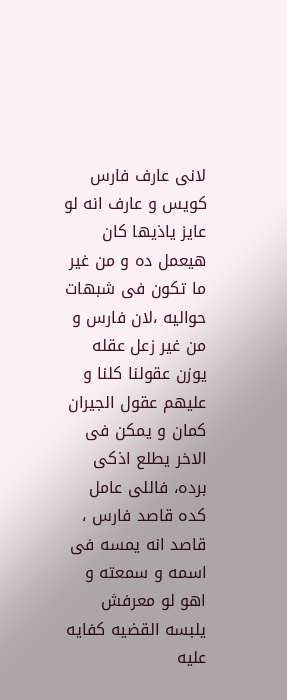لانى عارف فارس كويس و عارف انه لو عايز ياذيها كان هيعمل ده و من غير ما تكون فى شبهات حواليه ،لان فارس و من غير زعل عقله يوزن عقولنا كلنا و عليهم عقول الجيران كمان و يمكن فى الاخر يطلع اذكى برده، فاللى عامل كده قاصد فارس ، قاصد انه يمسه فى اسمه و سمعته و اهو لو معرفش يلبسه القضيه كفايه عليه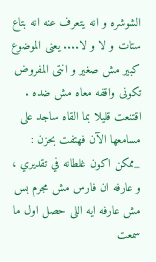الشوشره و انه يتعرف عنه انه بتاع ستات و لا و لا.... يعنى الموضوع كبير مش صغير و انتى المفروض تكونى واقفه معاه مش ضده .
اقتنعت قليلا بما القاه ساجد على مسامعها الآن فهتفت بحزن :
_ممكن اكون غلطانه في تقديري ، و عارفه ان فارس مش مجرم بس مش عارفه ايه اللى حصل اول ما سمعت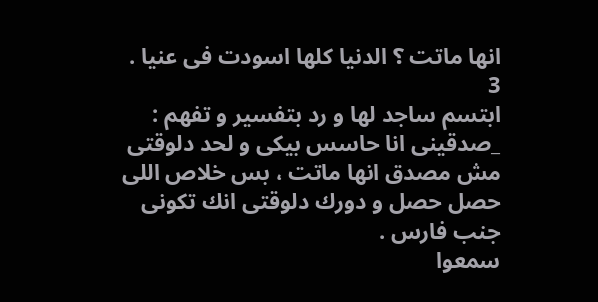انها ماتت ؟ الدنيا كلها اسودت فى عنيا .
3
ابتسم ساجد لها و رد بتفسير و تفهم :
_صدقينى انا حاسس بيكى و لحد دلوقتى مش مصدق انها ماتت ، بس خلاص اللى حصل حصل و دورك دلوقتى انك تكونى جنب فارس .
سمعوا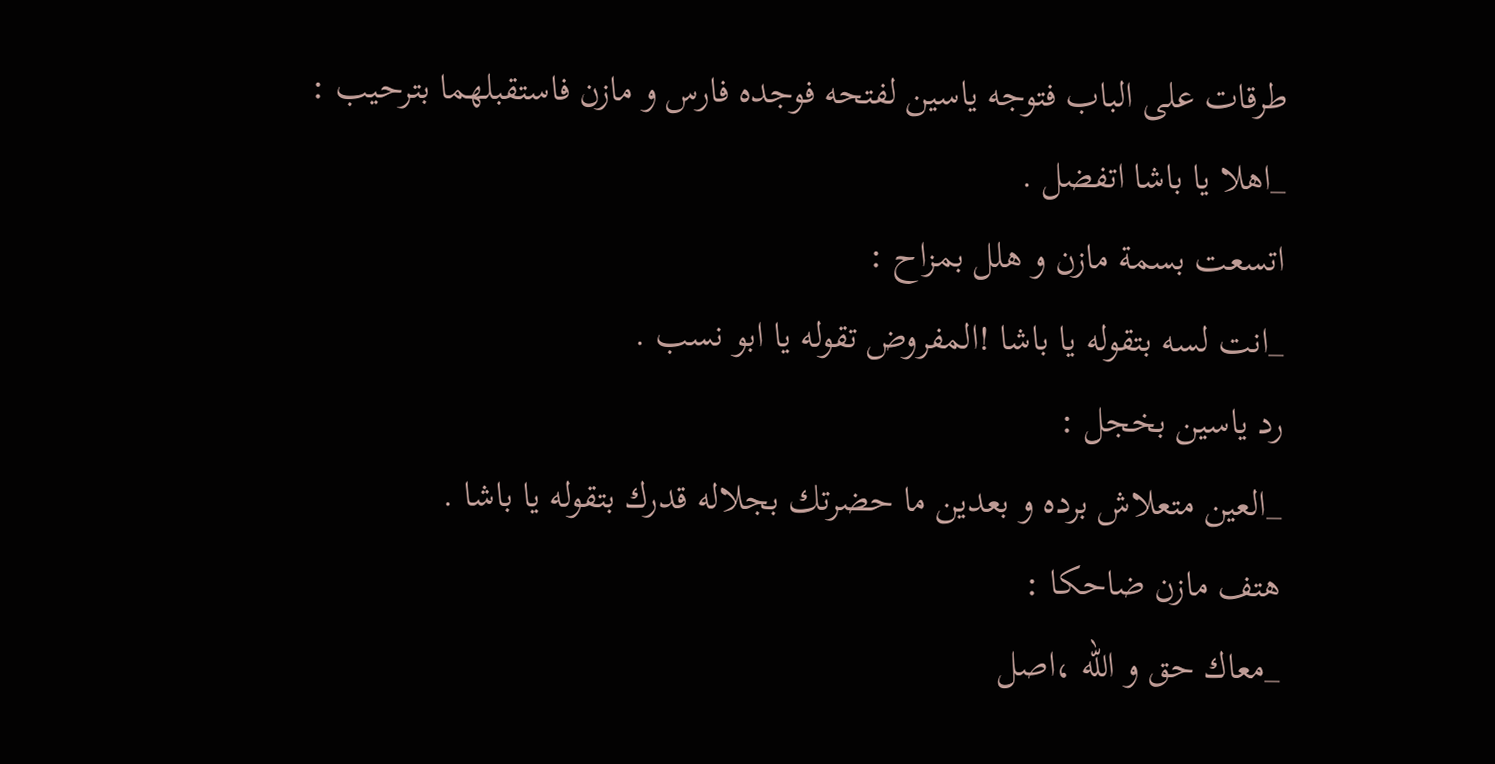طرقات على الباب فتوجه ياسين لفتحه فوجده فارس و مازن فاستقبلهما بترحيب :
_اهلا يا باشا اتفضل .
اتسعت بسمة مازن و هلل بمزاح :
_انت لسه بتقوله يا باشا !المفروض تقوله يا ابو نسب .
رد ياسين بخجل :
_العين متعلاش برده و بعدين ما حضرتك بجلاله قدرك بتقوله يا باشا .
هتف مازن ضاحكا :
_معاك حق و الله ،اصل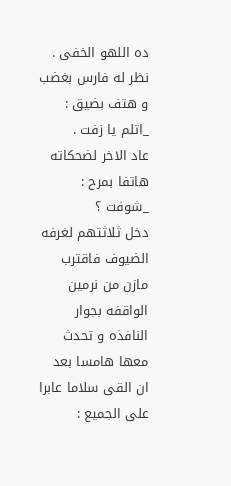ده اللهو الخفى .
نظر له فارس بغضب و هتف بضيق :
_اتلم يا زفت .
عاد الاخر لضحكاته هاتفا بمرح :
_شوفت ؟
دخل ثلاثتهم لغرفه الضيوف فاقترب مازن من نرمين الواقفه بجوار النافذه و تحدث معها هامسا بعد ان القى سلاما عابرا على الجميع :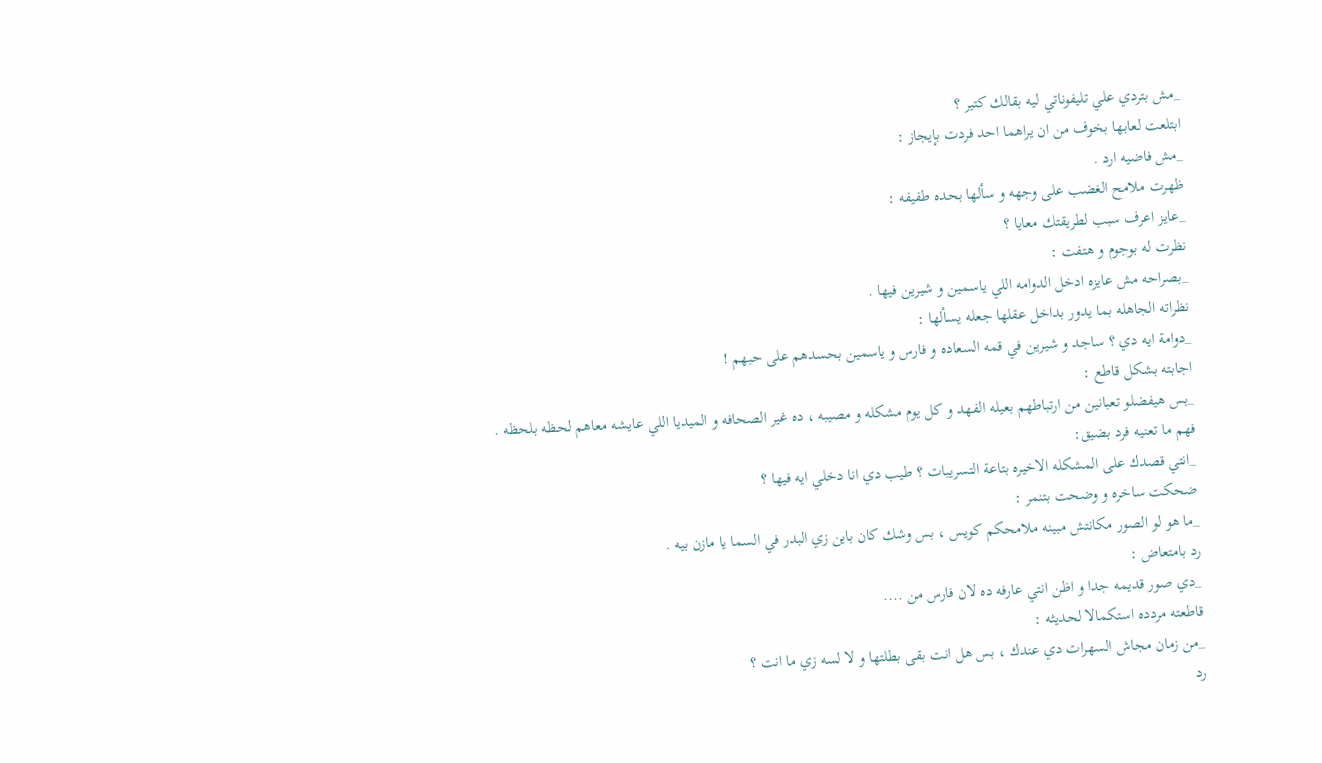_مش بتردي علي تليفوناتي ليه بقالك كتير ؟
ابتلعت لعابها بخوف من ان يراهما احد فردت بإيجاز :
_مش فاضيه ارد .
ظهرت ملامح الغضب على وجهه و سألها بحده طفيفه :
_عايز اعرف سبب لطريقتك معايا ؟
نظرت له بوجوم و هتفت :
_بصراحه مش عايزه ادخل الدوامه اللي ياسمين و شيرين فيها .
نظراته الجاهله بما يدور بداخل عقلها جعله يسألها :
_دوامة ايه دي ؟ ساجد و شيرين في قمه السعاده و فارس و ياسمين بحسدهم على حبهم !
اجابته بشكل قاطع :
_بس هيفضلو تعبانين من ارتباطهم بعيله الفهد و كل يوم مشكله و مصيبه ، ده غير الصحافه و الميديا اللي عايشه معاهم لحظه بلحظه .
فهم ما تعنيه فرد بضيق:
_انتي قصدك على المشكله الاخيره بتاعة التسريبات ؟ طيب دي انا دخلي ايه فيها ؟
ضحكت ساخره و وضحت بتنمر :
_ما هو لو الصور مكانتش مبينه ملامحكم كويس ، بس وشك كان باين زي البدر في السما يا مازن بيه .
رد بامتعاض :
_دي صور قديمه جدا و اظن انتي عارفه ده لان فارس من ....
قاطعته مردده استكمالا لحديثه :
_من زمان مجاش السهرات دي عندك ، بس هل انت بقى بطلتها و لا لسه زي ما انت ؟
رد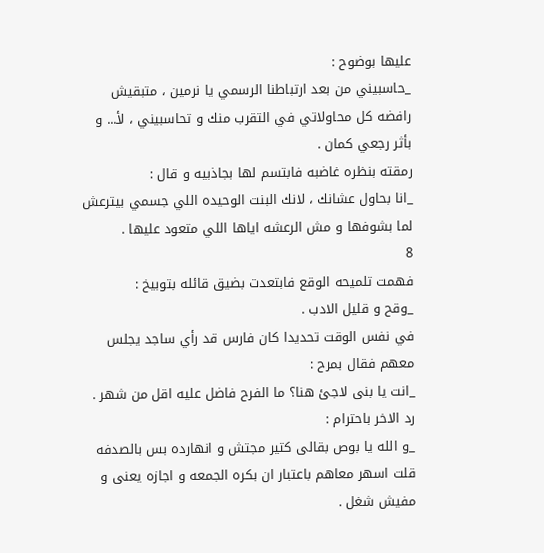عليها بوضوح :
_حاسبيني من بعد ارتباطنا الرسمي يا نرمين ، متبقيش رافضه كل محاولاتي في التقرب منك و تحاسبيني ، لأ... و بأثر رجعي كمان .
رمقته بنظره غاضبه فابتسم لها بجاذبيه و قال :
_انا بحاول عشانك ، لانك البنت الوحيده اللي جسمي بيترعش لما بشوفها و مش الرعشه اياها اللي متعود عليها .
8
فهمت تلميحه الوقع فابتعدت بضيق قائله بتوبيخ :
_وقح و قليل الادب .
في نفس الوقت تحديدا كان فارس قد رأي ساجد يجلس معهم فقال بمرح :
_انت يا بنى لاجئ هنا؟ ما الفرح فاضل عليه اقل من شهر .
رد الاخر باحترام :
_و الله يا بوص بقالى كتير مجتش و انهارده بس بالصدفه قلت اسهر معاهم باعتبار ان بكره الجمعه و اجازه يعنى و مفيش شغل .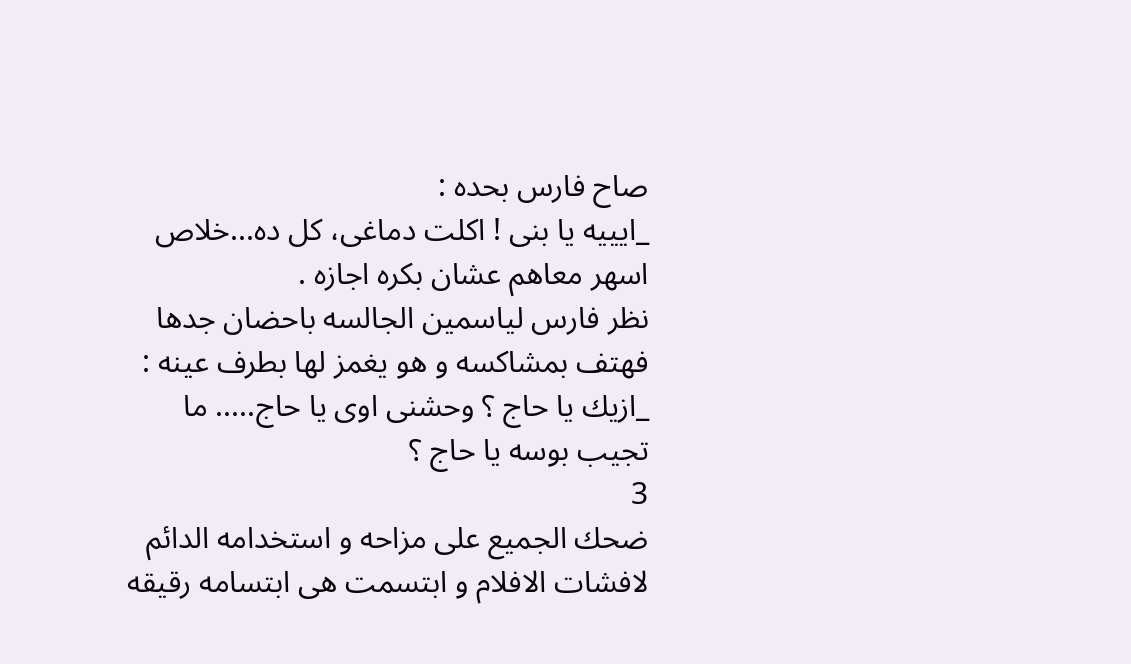صاح فارس بحده :
_ايييه يا بنى ! اكلت دماغى، كل ده...خلاص اسهر معاهم عشان بكره اجازه .
نظر فارس لياسمين الجالسه باحضان جدها فهتف بمشاكسه و هو يغمز لها بطرف عينه :
_ازيك يا حاج ؟ وحشنى اوى يا حاج..... ما تجيب بوسه يا حاج ؟
3
ضحك الجميع على مزاحه و استخدامه الدائم لافشات الافلام و ابتسمت هى ابتسامه رقيقه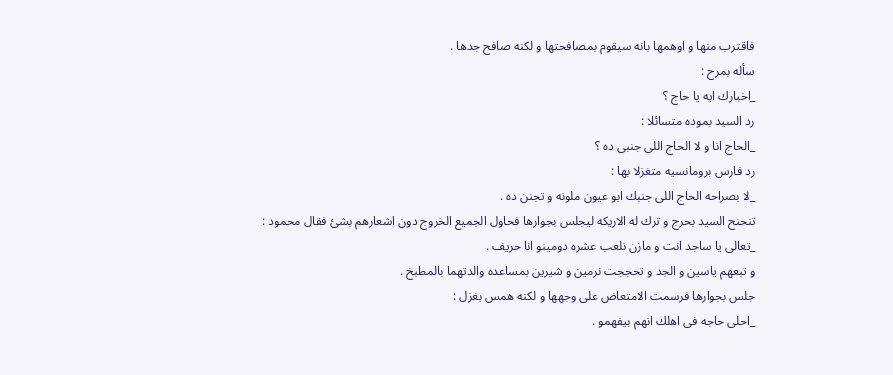فاقترب منها و اوهمها بانه سيقوم بمصافحتها و لكنه صافح جدها .
سأله بمرح :
_اخبارك ايه يا حاج ؟
رد السيد بموده متسائلا :
_الحاج انا و لا الحاج اللى جنبى ده ؟
رد فارس برومانسيه متغزلا بها :
_لا بصراحه الحاج اللى جنبك ابو عيون ملونه و تجنن ده .
تنحنح السيد بحرج و ترك له الاريكه ليجلس بجوارها فحاول الجميع الخروج دون اشعارهم بشئ فقال محمود :
_تعالى يا ساجد انت و مازن نلعب عشره دومينو انا حريف .
و تبعهم ياسين و الجد و تحججت نرمين و شيرين بمساعده والدتهما بالمطبخ .
جلس بجوارها فرسمت الامتعاض على وجهها و لكنه همس بغزل :
_احلى حاجه فى اهلك انهم بيفهمو .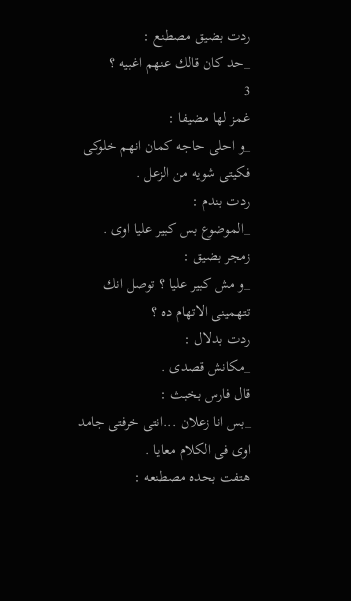ردت بضيق مصطنع :
_حد كان قالك عنهم اغبيه ؟
3
غمز لها مضيفا :
_و احلى حاجه كمان انهم خلوكى فكيتى شويه من الزعل .
ردت بندم :
_الموضوع بس كبير عليا اوى .
زمجر بضيق :
_و مش كبير عليا ؟ توصل انك تتهمينى الاتهام ده ؟
ردت بدلال :
_مكانش قصدى .
قال فارس بخبث :
_بس انا زعلان ...انتى خرفتى جامد اوى فى الكلام معايا .
هتفت بحده مصطنعه :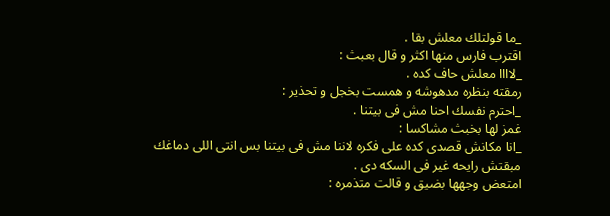_ما قولتلك معلش بقا .
اقترب فارس منها اكثر و قال بعبث :
_لاااا معلش حاف كده .
رمقته بنظره مدهوشه و همست بخجل و تحذير :
_احترم نفسك احنا مش فى بيتنا .
غمز لها بخبث مشاكسا :
_انا مكانش قصدى كده على فكره لاننا مش فى بيتنا بس انتى اللى دماغك مبقتش رايحه غير فى السكه دى .
امتعض وجهها بضيق و قالت متذمره :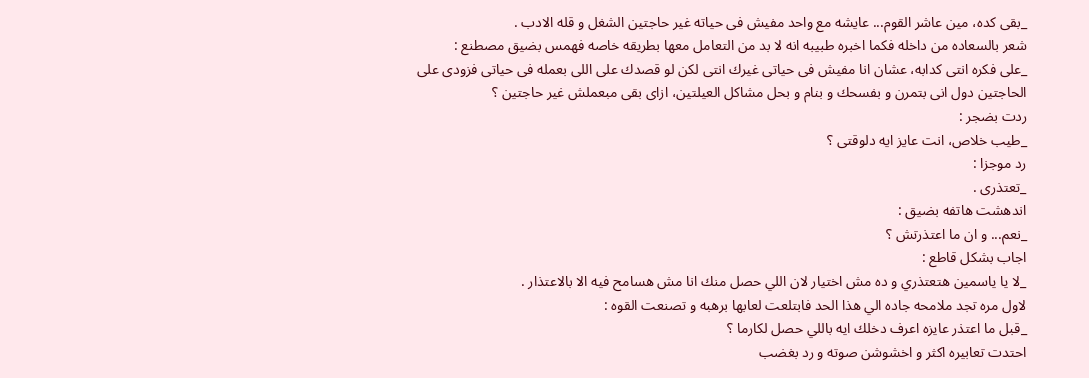_بقى كده، مين عاشر القوم... عايشه مع واحد مفيش فى حياته غير حاجتين الشغل و قله الادب .
شعر بالسعاده من داخله فكما اخبره طبيبه انه لا بد من التعامل معها بطريقه خاصه فهمس بضيق مصطنع :
_على فكره انتى كدابه، عشان انا مفيش فى حياتى غيرك انتى لكن لو قصدك على اللى بعمله فى حياتى فزودى على الحاجتين دول انى بتمرن و بفسحك و بنام و بحل مشاكل العيلتين، ازاى بقى مبعملش غير حاجتين ؟
ردت بضجر :
_طيب خلاص، انت عايز ايه دلوقتى ؟
رد موجزا :
_تعتذرى .
اندهشت هاتفه بضيق :
_نعم... و ان ما اعتذرتش ؟
اجاب بشكل قاطع :
_لا يا ياسمين هتعتذري و ده مش اختيار لان اللي حصل منك انا مش هسامح فيه الا بالاعتذار .
لاول مره تجد ملامحه جاده الي هذا الحد فابتلعت لعابها برهبه و تصنعت القوه :
_قبل ما اعتذر عايزه اعرف دخلك ايه باللي حصل لكارما ؟
احتدت تعابيره اكثر و اخشوشن صوته و رد بغضب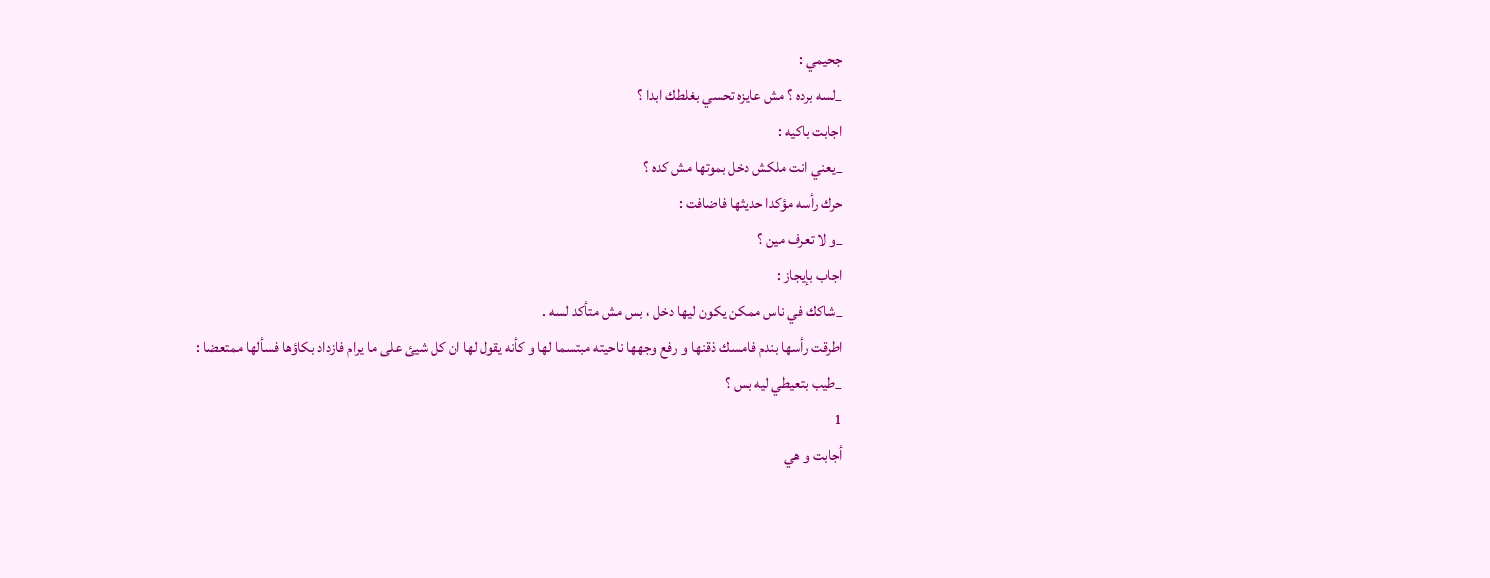جحيمي :
_لسه برده ؟ مش عايزه تحسي بغلطك ابدا ؟
اجابت باكيه :
_يعني انت ملكش دخل بموتها مش كده ؟
حرك رأسه مؤكدا حديثها فاضافت :
_و لا تعرف مين ؟
اجاب بإيجاز :
_شاكك في ناس ممكن يكون ليها دخل ، بس مش متأكد لسه .
اطرقت رأسها بندم فامسك ذقنها و رفع وجهها ناحيته مبتسما لها و كأنه يقول لها ان كل شيئ على ما يرام فازداد بكاؤها فسألها ممتعضا :
_طيب بتعيطي ليه بس ؟
1
أجابت و هي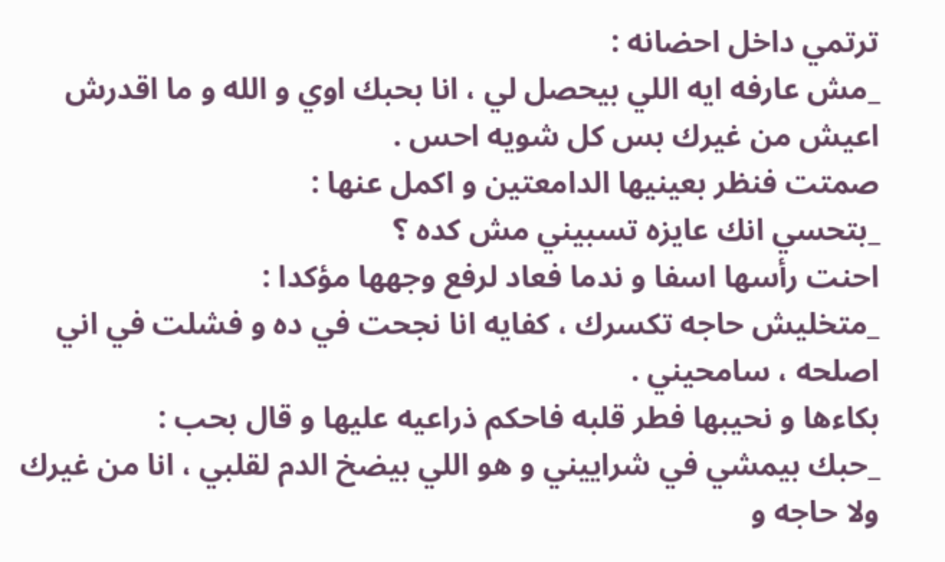ترتمي داخل احضانه :
_مش عارفه ايه اللي بيحصل لي ، انا بحبك اوي و الله و ما اقدرش اعيش من غيرك بس كل شويه احس .
صمتت فنظر بعينيها الدامعتين و اكمل عنها :
_بتحسي انك عايزه تسبيني مش كده ؟
احنت رأسها اسفا و ندما فعاد لرفع وجهها مؤكدا :
_متخليش حاجه تكسرك ، كفايه انا نجحت في ده و فشلت في اني اصلحه ، سامحيني .
بكاءها و نحيبها فطر قلبه فاحكم ذراعيه عليها و قال بحب :
_حبك بيمشي في شراييني و هو اللي بيضخ الدم لقلبي ، انا من غيرك ولا حاجه و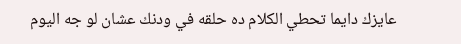عايزك دايما تحطي الكلام ده حلقه في ودنك عشان لو جه اليوم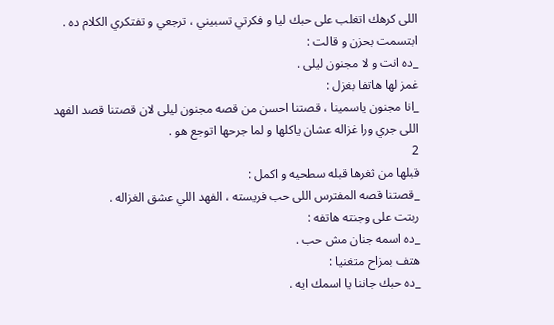اللى كرهك اتغلب على حبك ليا و فكرتي تسبيني ، ترجعي و تفتكري الكلام ده .
ابتسمت بحزن و قالت :
_ده انت و لا مجنون ليلى .
غمز لها هاتفا بغزل :
_انا مجنون ياسمينا ، قصتنا احسن من قصه مجنون ليلى لان قصتنا قصد الفهد اللى جري ورا غزاله عشان ياكلها و لما جرحها اتوجع هو .
2
قبلها من ثغرها قبله سطحيه و اكمل :
_قصتنا قصه المفترس اللى حب فريسته ، الفهد اللي عشق الغزاله .
ربتت على وجنته هاتفه :
_ده اسمه جنان مش حب .
هتف بمزاح متغنيا :
_ده حبك جاننا يا اسمك ايه .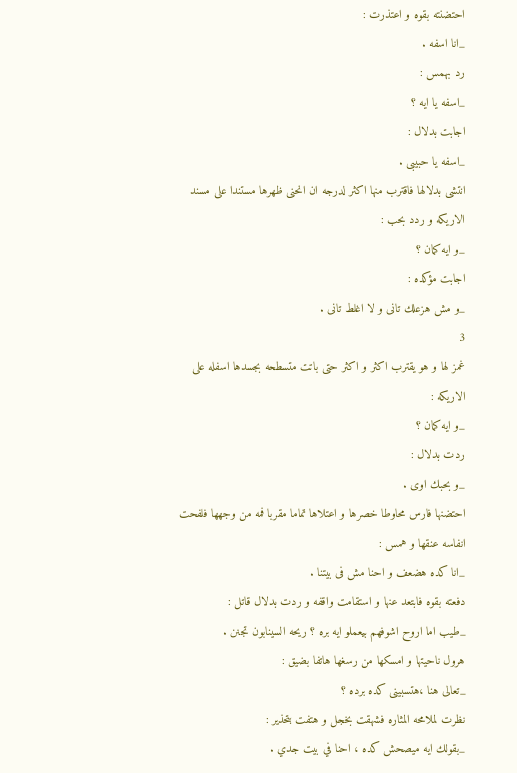احتضنته بقوه و اعتذرت :
_انا اسفه .
رد بهمس :
_اسفه يا ايه ؟
اجابت بدلال :
_اسفه يا حبيبى .
انتشى بدلالها فاقترب منها اكثر لدرجه ان انحنى ظهرها مستندا على مسند الاريكه و ردد بحب :
_و ايه كمان ؟
اجابت مؤكده :
_و مش هزعلك تانى و لا اغلط تانى .
3
غمز لها و هو يقترب اكثر و اكثر حتى باتت متسطحه بجسدها اسفله على الاريكه :
_و ايه كمان ؟
ردت بدلال :
_و بحبك اوى .
احتضنها فارس محاوطا خصرها و اعتلاها تماما مقربا فمه من وجهها فلفحت انفاسه عنقها و همس :
_انا كده هضعف و احنا مش فى بيتنا .
دفعته بقوه فابتعد عنها و استقامت واقفه و ردت بدلال قاتل :
_طيب اما اروح اشوفهم بيعملو ايه بره ؟ ريحه السينابون تجنن .
هرول ناحيتها و امسكها من رسغها هاتفا بضيق :
_تعالى هنا ،هتسبينى كده برده ؟
نظرت لملامحه المثاره فشهقت بخجل و هتفت بتحذير :
_بقولك ايه ميصحش كده ، احنا في بيت جدي .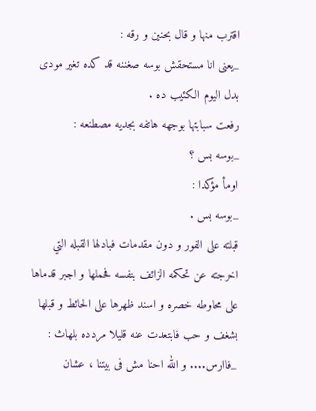اقترب منها و قال بحنين و رقه :
_يعنى انا مستحقش بوسه صغننه قد كده تغير مودى بدل اليوم الكئيب ده .
رفعت سبابتها بوجهه هاتفه بجديه مصطنعه :
_بوسه بس ؟
اومأ مؤكدا :
_بوسه بس .
قبلته على الفور و دون مقدمات فبادلها القبله التي اخرجته عن تحكمه الزائف بنفسه فحملها و اجبر قدماها على محاوطه خصره و اسند ظهرها على الحائط و قبلها بشغف و حب فابتعدت عنه قليلا مردده بلهاث :
_فاارس.... و الله احنا مش فى بيتنا ، عشان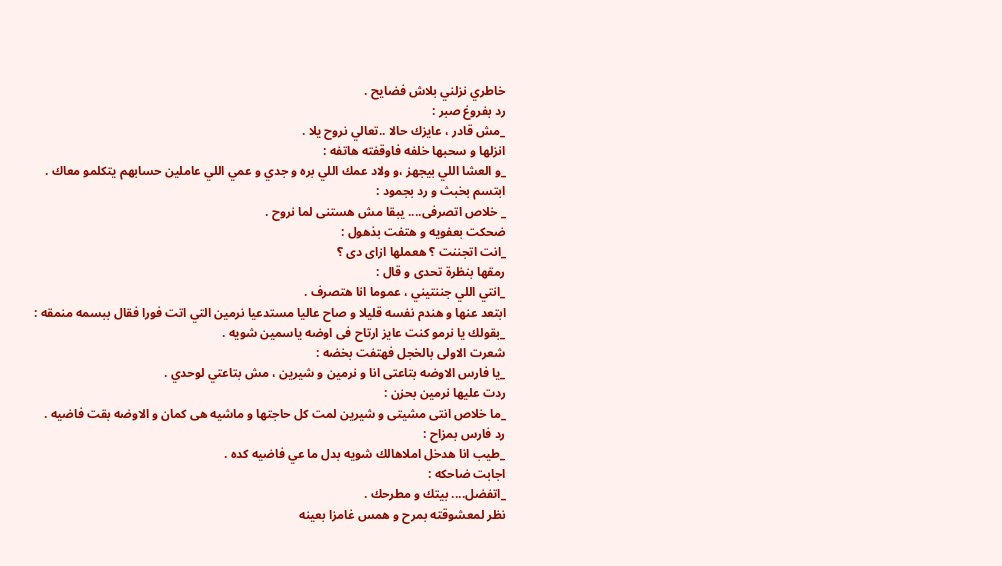خاطري نزلني بلاش فضايح .
رد بفروغ صبر :
_مش قادر ، عايزك حالا ..تعالي نروح يلا .
انزلها و سحبها خلفه فاوقفته هاتفه :
_و العشا اللي بيجهز ،و ولاد عمك اللي بره و جدي و عمي اللي عاملين حسابهم يتكلمو معاك .
ابتسم بخبث و رد بجمود :
_ خلاص اتصرفى.... يبقا مش هستنى لما نروح .
ضحكت بعفويه و هتفت بذهول :
_انت اتجننت ؟ هعملها ازاى دى ؟
رمقها بنظرة تحدى و قال :
_انتي اللي جننتيني ، عموما انا هتصرف .
ابتعد عنها و هندم نفسه قليلا و صاح عاليا مستدعيا نرمين التي اتت فورا فقال ببسمه منمقه :
_بقولك يا نرمو كنت عايز ارتاح فى اوضه ياسمين شويه .
شعرت الاولى بالخجل فهتفت بخضه :
_يا فارس الاوضه بتاعتى انا و نرمين و شيرين ، مش بتاعتي لوحدي .
ردت عليها نرمين بحزن :
_ما خلاص انتى مشيتى و شيرين لمت كل حاجتها و ماشيه هى كمان و الاوضه بقت فاضيه .
رد فارس بمزاح :
_طيب انا هدخل املاهالك شويه بدل ما عي فاضيه كده .
اجابت ضاحكه :
_اتفضل.... بيتك و مطرحك .
نظر لمعشوقته بمرح و همس غامزا بعينه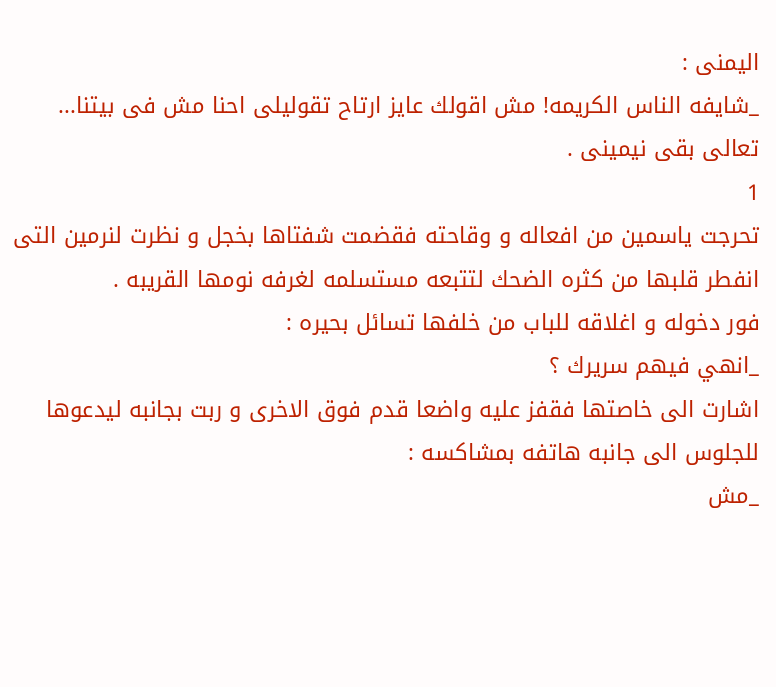اليمنى :
_شايفه الناس الكريمه! مش اقولك عايز ارتاح تقوليلى احنا مش فى بيتنا... تعالى بقى نيمينى .
1
تحرجت ياسمين من افعاله و وقاحته فقضمت شفتاها بخجل و نظرت لنرمين التى انفطر قلبها من كثره الضحك لتتبعه مستسلمه لغرفه نومها القريبه .
فور دخوله و اغلاقه للباب من خلفها تسائل بحيره :
_انهي فيهم سريرك ؟
اشارت الى خاصتها فقفز عليه واضعا قدم فوق الاخرى و ربت بجانبه ليدعوها للجلوس الى جانبه هاتفه بمشاكسه :
_مش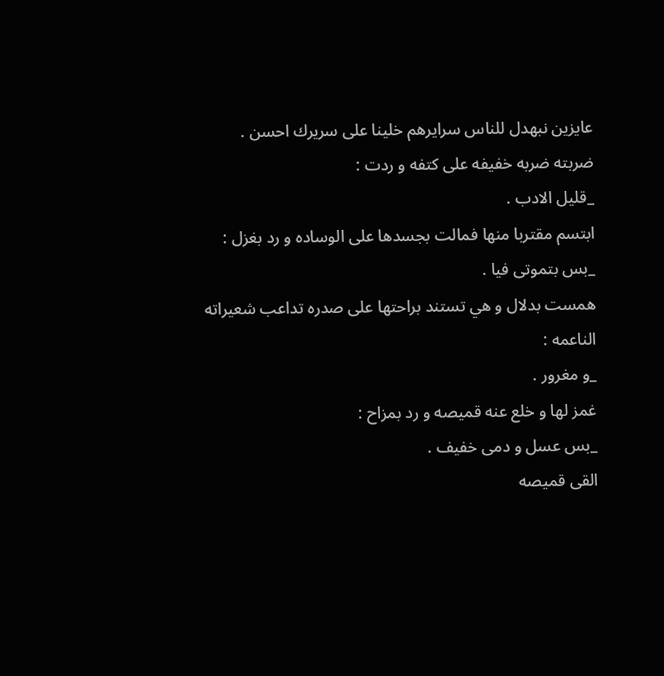عايزين نبهدل للناس سرايرهم خلينا على سريرك احسن .
ضربته ضربه خفيفه على كتفه و ردت :
_قليل الادب .
ابتسم مقتربا منها فمالت بجسدها على الوساده و رد بغزل :
_بس بتموتى فيا .
همست بدلال و هي تستند براحتها على صدره تداعب شعيراته الناعمه :
_و مغرور .
غمز لها و خلع عنه قميصه و رد بمزاح :
_بس عسل و دمى خفيف .
القى قميصه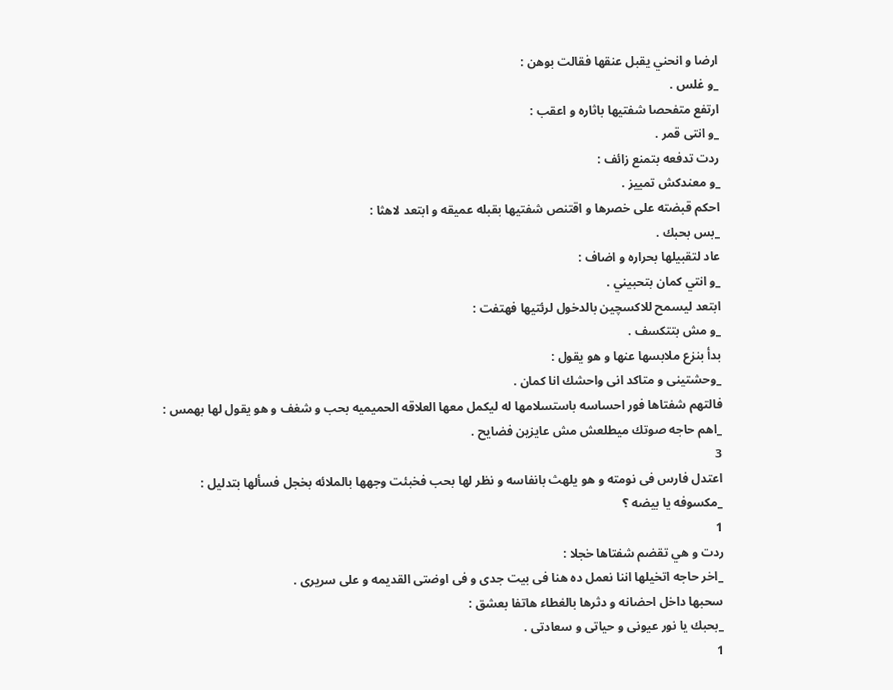ارضا و انحني يقبل عنقها فقالت بوهن :
_و غلس .
ارتفع متفحصا شفتيها باثاره و اعقب :
_و انتى قمر .
ردت تدفعه بتمنع زائف :
_و معندكش تمييز .
احكم قبضته على خصرها و اقتنص شفتيها بقبله عميقه و ابتعد لاهثا :
_بس بحبك .
عاد لتقبيلها بحراره و اضاف :
_و انتي كمان بتحبيني .
ابتعد ليسمح للاكسچين بالدخول لرئتيها فهتفت :
_و مش بتتكسف .
بدأ بنزع ملابسها عنها و هو يقول :
_وحشتينى و متاكد انى واحشك انا كمان .
فالتهم شفتاها فور احساسه باستسلامها له ليكمل معها العلاقه الحميميه بحب و شغف و هو يقول لها بهمس :
_اهم حاجه صوتك ميطلعش مش عايزين فضايح .
3
اعتدل فارس فى نومته و هو يلهث بانفاسه و نظر لها بحب فخبئت وجهها بالملائه بخجل فسألها بتدليل :
_مكسوفه يا بيضه ؟
1
ردت و هي تقضم شفتاها خجلا :
_اخر حاجه اتخيلها اننا نعمل ده هنا فى بيت جدى و فى اوضتى القديمه و على سريرى .
سحبها داخل احضانه و دثرها بالغطاء هاتفا بعشق :
_بحبك يا نور عيونى و حياتى و سعادتى .
1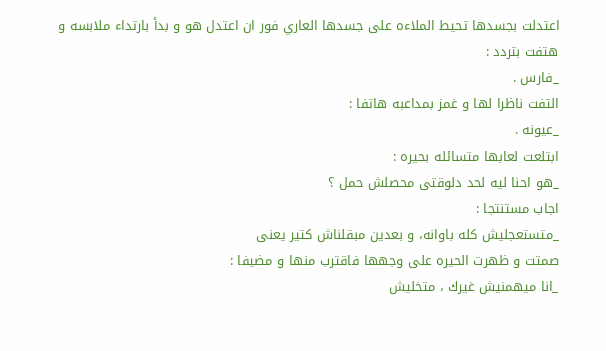اعتدلت بجسدها تحيط الملاءه على جسدها العاري فور ان اعتدل هو و بدأ بارتداء ملابسه و هتفت بتردد :
_فارس .
التفت ناظرا لها و غمز بمداعبه هاتفا :
_عيونه .
ابتلعت لعابها متسائله بحيره :
_هو احنا ليه لحد دلوقتى محصلش حمل ؟
اجاب مستنتجا :
_متستعجليش كله باوانه، و بعدين مبقلناش كتير يعنى
صمتت و ظهرت الحيره على وجهها فاقترب منها و مضيفا :
_انا ميهمنيش غيرك ، متخليش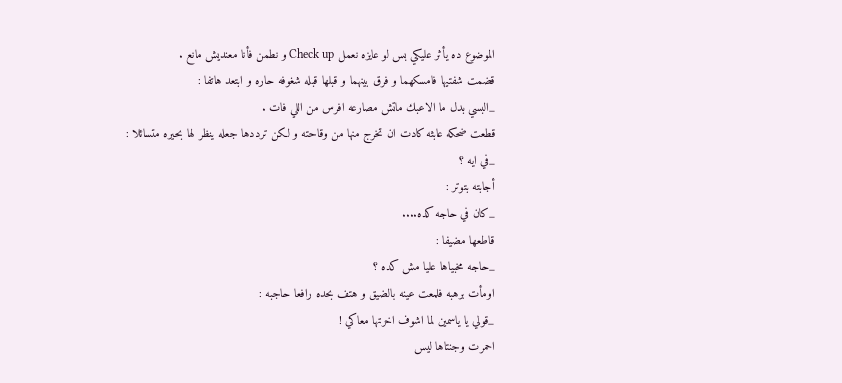الموضوع ده يأثر عليكي بس لو عايزه نعمل Check up و نطمن فأنا معنديش مانع .
قضمت شفتيها فامسكهما و فرق بينهما و قبلها قبله شغوفه حاره و ابتعد هاتفا :
_البسي بدل ما الاعبك ماتش مصارعه افرس من اللي فات .
قطعت ضحكه عابثه كادت ان تخرج منها من وقاحته و لكن ترددها جعله ينظر لها بحيره متسائلا :
_في ايه ؟
أجابته بتوتر :
_كان في حاجه كده....
قاطعها مضيفا :
_حاجه مخبياها عليا مش كده ؟
اومأت برهبه فلمعت عينه بالضيق و هتف بحده رافعا حاجبه :
_قولي يا ياسمين لما اشوف اخرتها معاكي !
احمرت وجنتاها ليس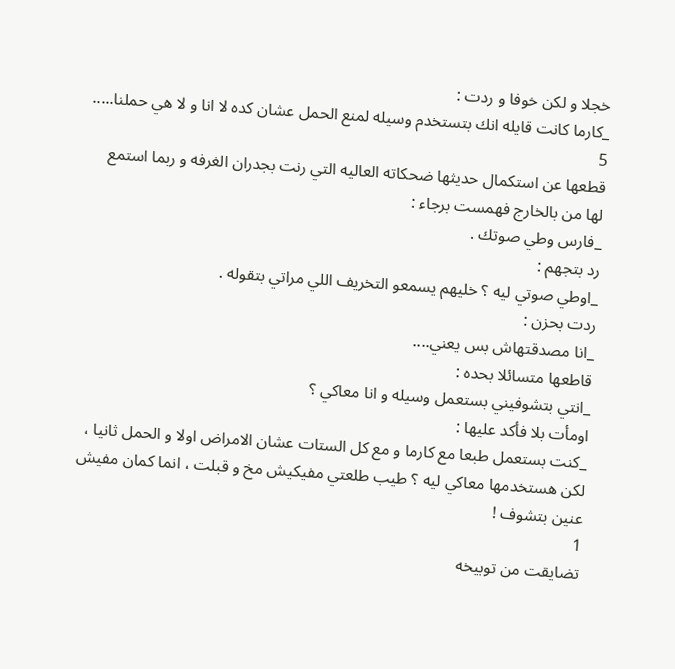خجلا و لكن خوفا و ردت :
_كارما كانت قايله انك بتستخدم وسيله لمنع الحمل عشان كده لا انا و لا هي حملنا.....
5
قطعها عن استكمال حديثها ضحكاته العاليه التي رنت بجدران الغرفه و ربما استمع لها من بالخارج فهمست برجاء :
_فارس وطي صوتك .
رد بتجهم :
_اوطي صوتي ليه ؟ خليهم يسمعو التخريف اللي مراتي بتقوله .
ردت بحزن :
_انا مصدقتهاش بس يعني....
قاطعها متسائلا بحده :
_انتي بتشوفيني بستعمل وسيله و انا معاكي ؟
اومأت بلا فأكد عليها :
_كنت بستعمل طبعا مع كارما و مع كل الستات عشان الامراض اولا و الحمل ثانيا ، لكن هستخدمها معاكي ليه ؟ طيب طلعتي مفيكيش مخ و قبلت ، انما كمان مفيش عنين بتشوف !
1
تضايقت من توبيخه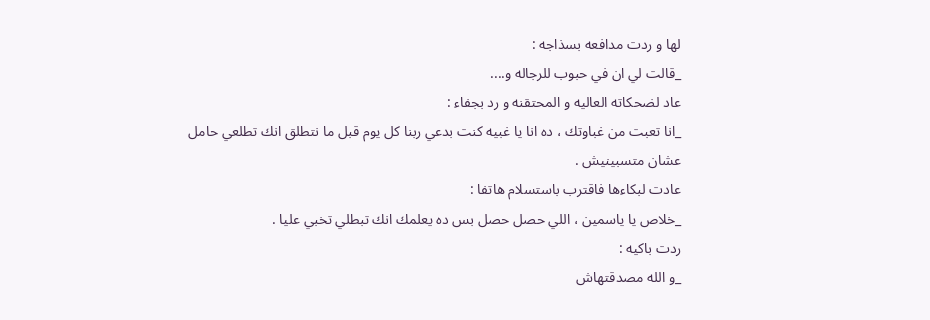لها و ردت مدافعه بسذاجه :
_قالت لي ان في حبوب للرجاله و....
عاد لضحكاته العاليه و المحتقنه و رد بجفاء :
_انا تعبت من غباوتك ، ده انا يا غبيه كنت بدعي ربنا كل يوم قبل ما نتطلق انك تطلعي حامل عشان متسبينيش .
عادت لبكاءها فاقترب باستسلام هاتفا :
_خلاص يا ياسمين ، اللي حصل حصل بس ده يعلمك انك تبطلي تخبي عليا .
ردت باكيه :
_و الله مصدقتهاش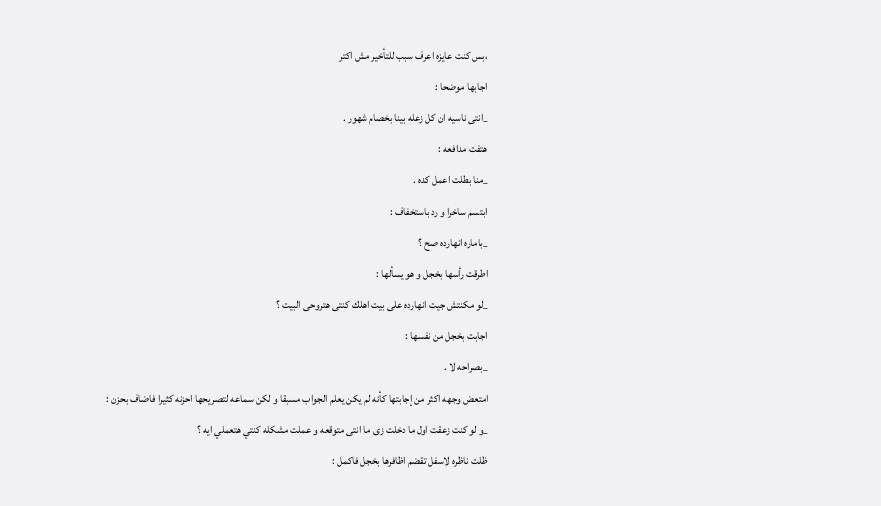،بس كنت عايزه اعرف سبب للتأخير مش اكتر
اجابها موضحا :
_انتى ناسيه ان كل زعله بينا بخصام شهور .
هتفت مدافعه :
_منا بطلت اعمل كده .
ابتسم ساخرا و رد باستخفاف :
_باماره انهارده صح ؟
اطرقت رأسها بخجل و هو يسألها :
_لو مكنتش جيت انهارده على بيت اهلك كنتى هتروحى البيت ؟
اجابت بخجل من نفسها :
_بصراحه لا .
امتعض وجهه اكثر من إجابتها كأنه لم يكن يعلم الجواب مسبقا و لكن سماعه لتصريحها احزنه كثيرا فاضاف بحزن :
_و لو كنت زعقت اول ما دخلت زى ما انتى متوقعه و عملت مشكله كنتي هتعملي ايه ؟
ظلت ناظره لاسفل تقضم اظافرها بخجل فاكمل :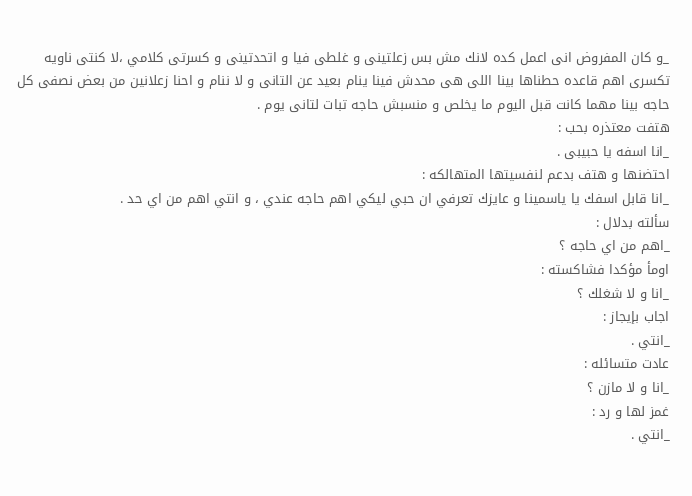_و كان المفروض انى اعمل كده لانك مش بس زعلتينى و غلطى فيا و اتحدتينى و كسرتى كلامي ،لا كنتى ناويه تكسرى اهم قاعده حطناها بينا اللى هى محدش فينا ينام بعيد عن التانى و لا ننام و احنا زعلانين من بعض نصفى كل حاجه بينا مهما كانت قبل اليوم ما يخلص و منسبش حاجه تبات لتانى يوم .
هتفت معتذره بحب :
_انا اسفه يا حبيبى .
احتضنها و هتف بدعم لنفسيتها المتهالكه :
_انا قابل اسفك يا ياسمينا و عايزك تعرفي ان حبي ليكي اهم حاجه عندي ، و انتي اهم من اي حد .
سألته بدلال :
_اهم من اي حاجه ؟
اومأ مؤكدا فشاكسته :
_انا و لا شغلك ؟
اجاب بإيجاز :
_انتي .
عادت متسائله :
_انا و لا مازن ؟
غمز لها و رد :
_انتي .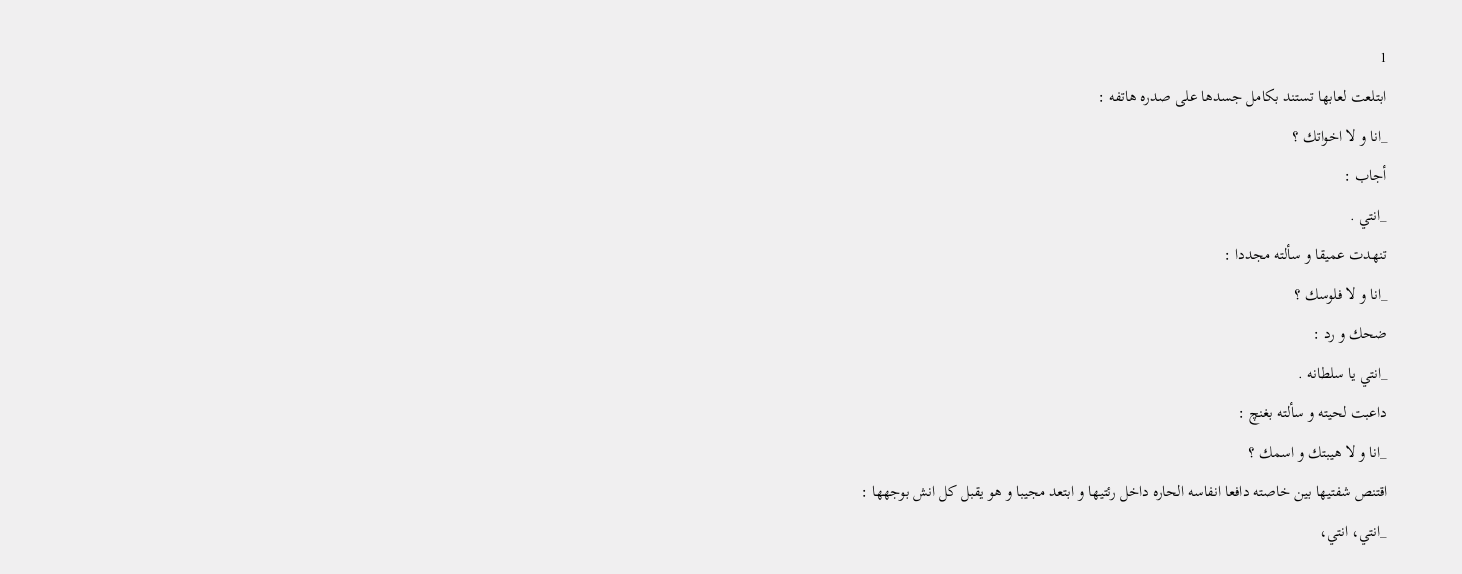1
ابتلعت لعابها تستند بكامل جسدها على صدره هاتفه :
_انا و لا اخواتك ؟
أجاب :
_انتي .
تنهدت عميقا و سألته مجددا :
_انا و لا فلوسك ؟
ضحك و رد :
_انتي يا سلطانه .
داعبت لحيته و سألته بغنچ :
_انا و لا هيبتك و اسمك ؟
اقتنص شفتيها بين خاصته دافعا انفاسه الحاره داخل رئتيها و ابتعد مجيبا و هو يقبل كل انش بوجهها :
_انتي، انتي،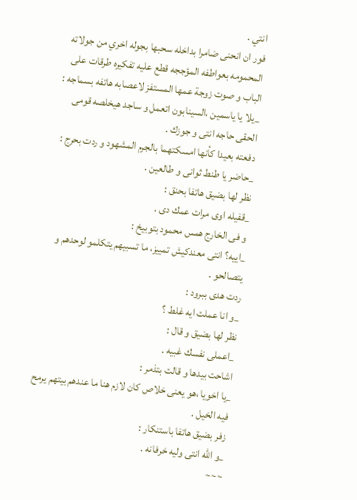انتي .
فور ان انحنى ضامرا بداخله سحبها بجوله اخري من جولاته المحمومه بعواطفه المؤججه قطع عليه تفكيره طرقات على الباب و صوت زوجة عمها المستفز لاعصابه هاتفه بسماجه :
_يلا يا ياسمين ،السينابون اتعمل و ساجد هيخلصه قومى الحقى حاجه انتى و جوزك .
دفعته بعيدا كأنها امسكتهما بالجرم المشهود و ردت بحرج :
_حاضر يا طنط ثوانى و طالعين .
نظر لها بضيق هاتفا بحنق :
_قفيله اوى مرات عمك دى .
و فى الخارج همس محمود بتوبيخ :
_اييه؟ انتى معندكيش تمييز، ما تسبيهم يتكلمو لوحدهم و يتصالحو .
ردت هدى ببرود :
_و انا عملت ايه غلط ؟
نظر لها بضيق و قال :
_اعملى نفسك غبيه .
اشاحت بيدها و قالت بتذمر :
_يا اخويا ،هو يعنى خلاص كان لازم هنا ما عندهم بيتهم يرمح فيه الخيل .
زفر بضيق هاتفا باستنكار :
_و الله انتى وليه خرفانه .
~~~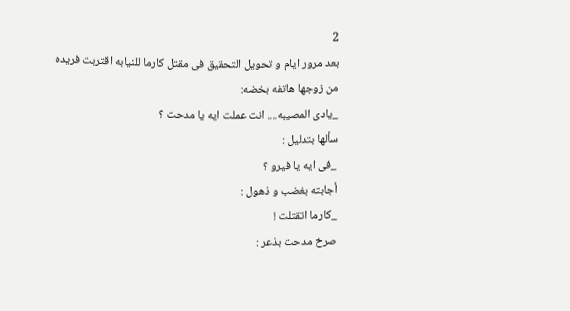2
بعد مرور ايام و تحويل التحقيق فى مقتل كارما للنيابه اقتربت فريده من زوجها هاتفه بخضه:
_يادى المصيبه.... انت عملت ايه يا مدحت ؟
سألها بتدليل :
_فى ايه يا فيرو ؟
أجابته بغضب و ذهول :
_كارما اتقتلت !
صرخ مدحت بذعر :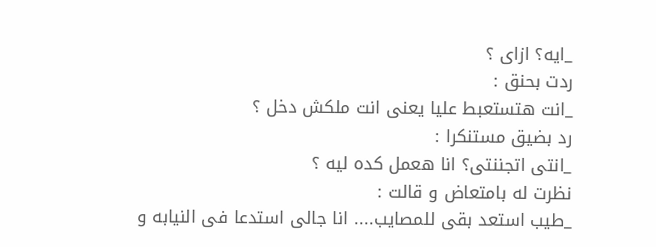_ايه؟ ازاى ؟
ردت بحنق :
_انت هتستعبط عليا يعنى انت ملكش دخل ؟
رد بضيق مستنكرا :
_انتى اتجننتى؟ انا هعمل كده ليه ؟
نظرت له بامتعاض و قالت :
_طيب استعد بقى للمصايب.... انا جالى استدعا فى النيابه و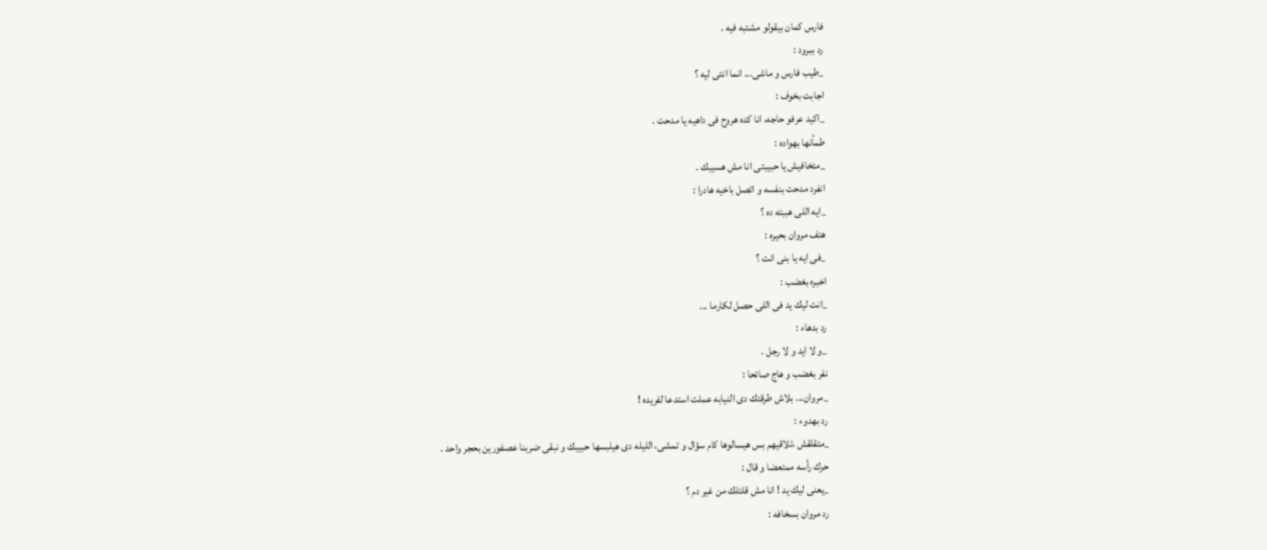فارس كمان بيقولو مشتبه فيه .
رد ببرود :
_طيب فارس و ماشى... انما انتى ليه ؟
اجابت بخوف :
_اكيد عرفو حاجه، انا كده هروح فى داهيه يا مدحت .
طمأنها بهواده :
_متخافيش يا حبيبتى انا مش هسيبك .
انفرد مدحت بنفسه و اتصل باخيه هادرا :
_ايه اللى هببته ده ؟
هتف مروان بحيره :
_فى ايه يا بنى انت ؟
اخبره بغضب :
_انت ليك يد فى اللى حصل لكارما ...
رد بدهاء :
_و لا ايد و لا رجل .
نفر بغضب و هاج صائحا :
_مروان... بلاش طرقتك دى النيابه عملت استدعا لفريده !
رد بهدوء :
_متقلقش ،تلاقيهم بس هيسالوها كام سؤال و تمشى، الليله دى هيلبسها حبيبك و نبقى ضربنا عصفورين بحجر واحد .
حرك رأسه ممتعضا و قال :
_يعنى ليك يد ! انا مش قلتلك من غير دم ؟
رد مروان بسخافه :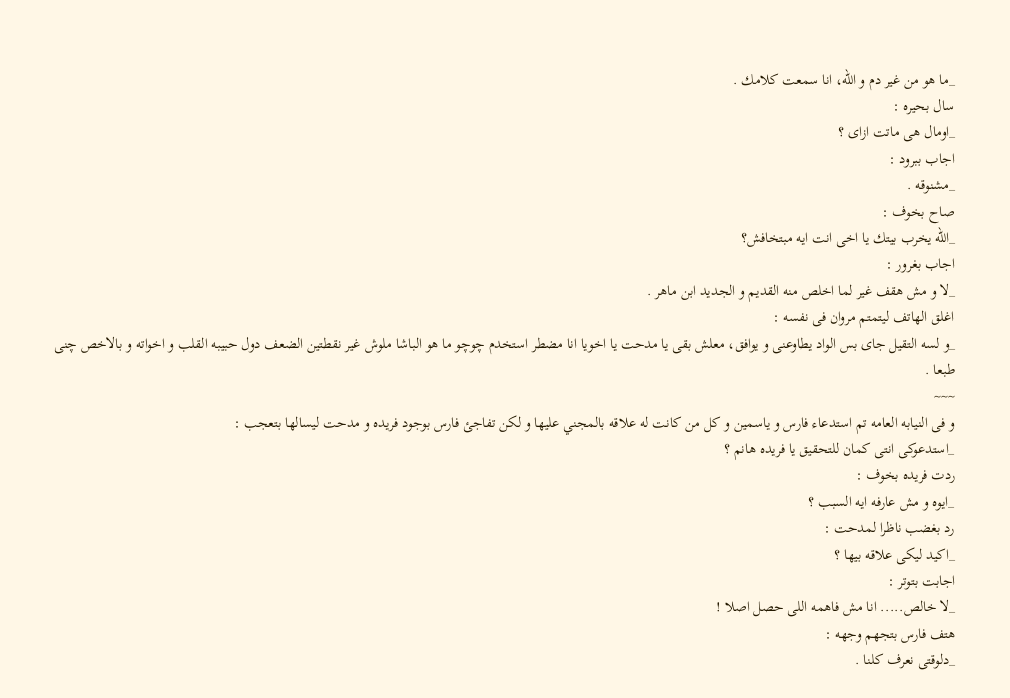_ما هو من غير دم و الله، انا سمعت كلامك .
سال بحيره :
_اومال هى ماتت ازاى ؟
اجاب ببرود :
_مشنوقه .
صاح بخوف :
_الله يخرب بيتك يا اخى انت ايه مبتخافش؟
اجاب بغرور :
_لا و مش هقف غير لما اخلص منه القديم و الجديد ابن ماهر .
اغلق الهاتف ليتمتم مروان فى نفسه :
_و لسه التقيل جاى بس الواد يطاوعنى و يوافق، معلش بقى يا مدحت يا اخويا انا مضطر استخدم چوچو ما هو الباشا ملوش غير نقطتين الضعف دول حبيبه القلب و اخواته و بالاخص چنى طبعا .
~~~
و فى النيابه العامه تم استدعاء فارس و ياسمين و كل من كانت له علاقه بالمجني عليها و لكن تفاجئ فارس بوجود فريده و مدحت ليسالها بتعجب :
_استدعوكى انتى كمان للتحقيق يا فريده هانم ؟
ردت فريده بخوف :
_ايوه و مش عارفه ايه السبب ؟
رد بغضب ناظرا لمدحت :
_اكيد ليكى علاقه بيها ؟
اجابت بتوتر :
_لا خالص..... انا مش فاهمه اللى حصل اصلا !
هتف فارس بتجهم وجهه :
_دلوقتى نعرف كلنا .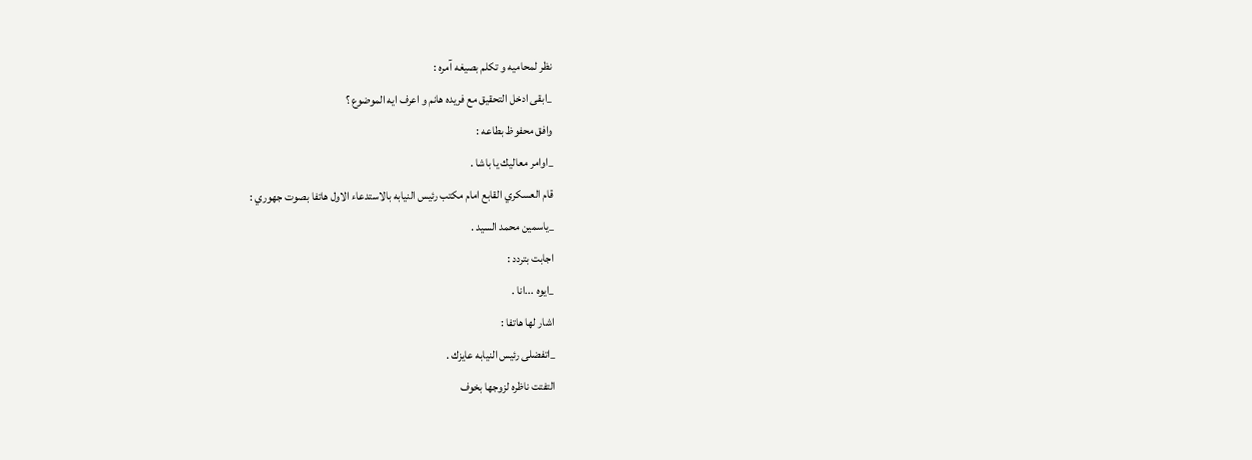نظر لمحاميه و تكلم بصيغه آمره :
_ابقى ادخل التحقيق مع فريده هانم و اعرف ايه الموضوع ؟
وافق محفوظ بطاعه :
_اوامر معاليك يا باشا .
قام العسكري القابع امام مكتب رئيس النيابه بالاستدعاء الاول هاتفا بصوت جهوري :
_ياسمين محمد السيد .
اجابت بتردد :
_ايوه ...انا .
اشار لها هاتفا :
_اتفضلى رئيس النيابه عايزك .
التفتت ناظره لزوجها بخوف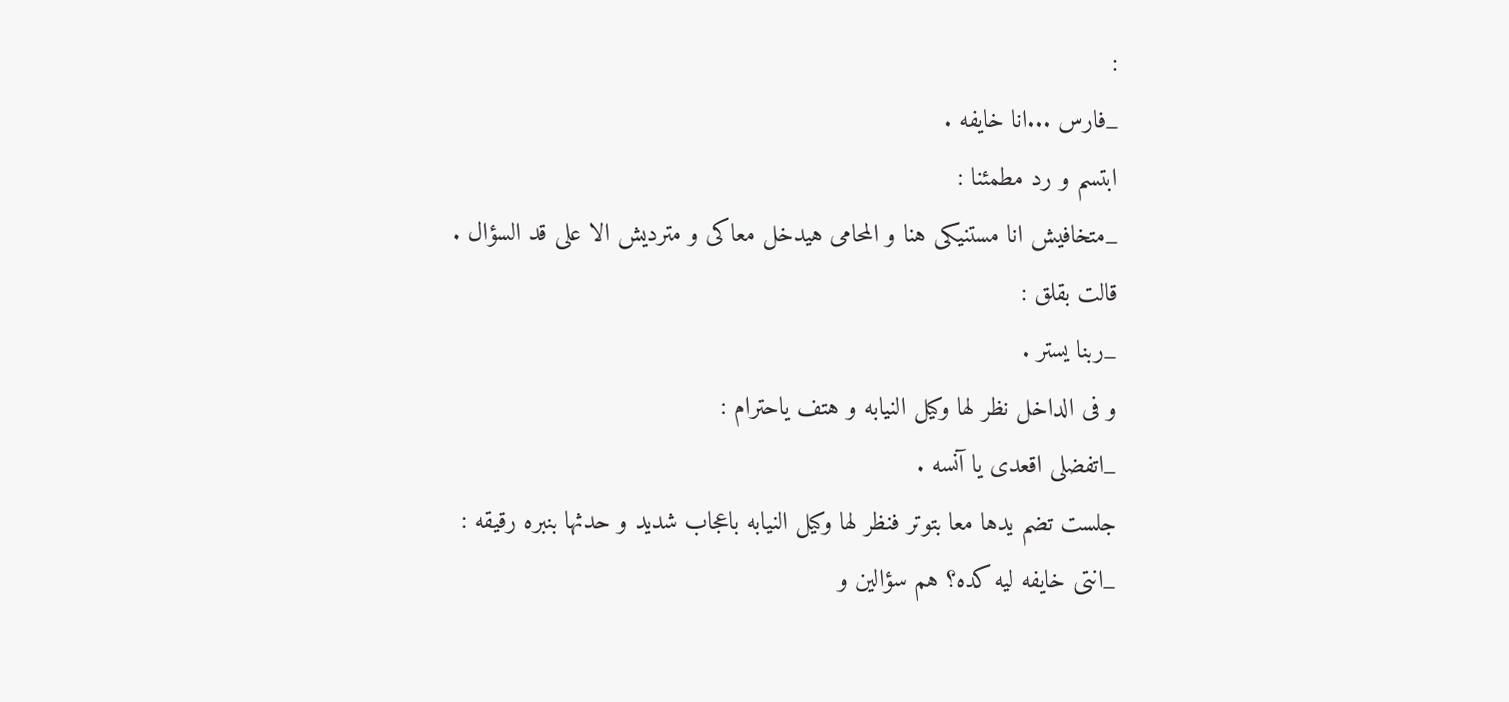:
_فارس ...انا خايفه .
ابتسم و رد مطمئنا :
_متخافيش انا مستنيكى هنا و المحامى هيدخل معاكى و مترديش الا على قد السؤال .
قالت بقلق :
_ربنا يستر .
و فى الداخل نظر لها وكيل النيابه و هتف ياحترام :
_اتفضلى اقعدى يا آنسه .
جلست تضم يدها معا بتوتر فنظر لها وكيل النيابه باعجاب شديد و حدثها بنبره رقيقه :
_انتى خايفه ليه كده؟ هم سؤالين و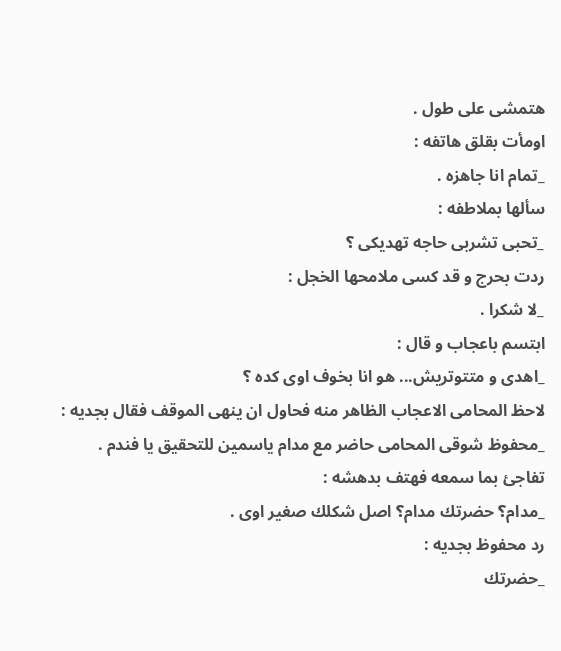هتمشى على طول .
اومأت بقلق هاتفه :
_تمام انا جاهزه .
سألها بملاطفه :
_تحبى تشربى حاجه تهديكى ؟
ردت بحرج و قد كسى ملامحها الخجل :
_لا شكرا .
ابتسم باعجاب و قال :
_اهدى و متتوتريش... هو انا بخوف اوى كده ؟
لاحظ المحامى الاعجاب الظاهر منه فحاول ان ينهى الموقف فقال بجديه :
_محفوظ شوقى المحامى حاضر مع مدام ياسمين للتحقيق يا فندم .
تفاجئ بما سمعه فهتف بدهشه :
_مدام؟ حضرتك مدام؟ اصل شكلك صغير اوى .
رد محفوظ بجديه :
_حضرتك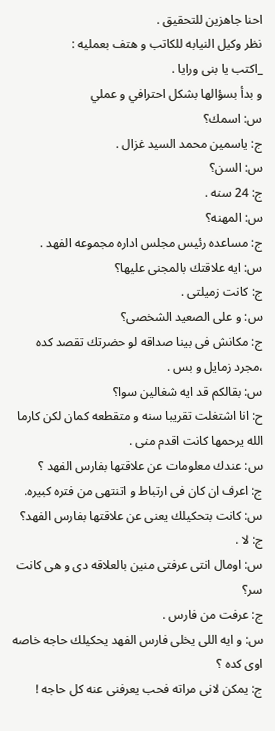احنا جاهزين للتحقيق .
نظر وكيل النيابه للكاتب و هتف بعمليه :
_اكتب يا بنى ورايا .
و بدأ بسؤالها بشكل احترافي و عملي
س: اسمك؟
ج: ياسمين محمد السيد غزال .
س: السن؟
ج: 24 سنه .
س: المهنه؟
ج: مساعده رئيس مجلس اداره مجموعه الفهد .
س: ايه علاقتك بالمجنى عليها؟
ج: كانت زميلتى .
س: و على الصعيد الشخصى؟
ج: مكانش فى بينا صداقه لو حضرتك تقصد كده ،مجرد زمايل و بس .
س: بقالكم قد ايه شغالين سوا؟
ح: انا اشتغلت تقريبا سنه و متقطعه كمان لكن كارما الله يرحمها كانت اقدم منى .
س: عندك معلومات عن علاقتها بفارس الفهد ؟
ج: اعرف ان كان فى ارتباط و اتنتهى من فتره كبيره.
س: كانت بتحكيلك يعنى عن علاقتها بفارس الفهد؟
ج: لا .
س: اومال انتى عرفتى منين بالعلاقه دى و هى كانت سر؟
ج: عرفت من فارس .
س: و ايه اللى يخلى فارس الفهد يحكيلك حاجه خاصه اوى كده ؟
ج: يمكن لانى مراته فحب يعرفنى عنه كل حاجه !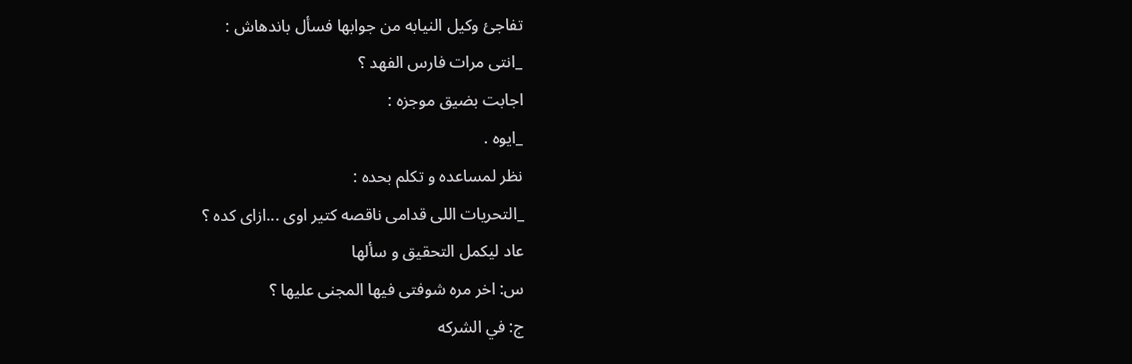تفاجئ وكيل النيابه من جوابها فسأل باندهاش :
_انتى مرات فارس الفهد ؟
اجابت بضيق موجزه :
_ايوه .
نظر لمساعده و تكلم بحده :
_التحريات اللى قدامى ناقصه كتير اوى ...ازاى كده ؟
عاد ليكمل التحقيق و سألها
س: اخر مره شوفتى فيها المجنى عليها ؟
ج: في الشركه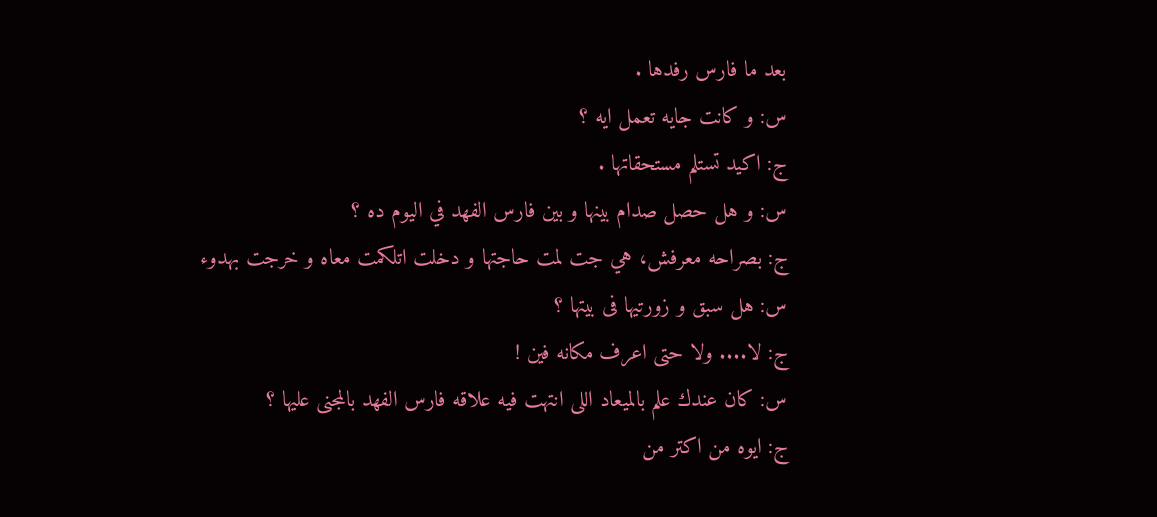بعد ما فارس رفدها .
س: و كانت جايه تعمل ايه ؟
ج: اكيد تستلم مستحقاتها .
س: و هل حصل صدام بينها و بين فارس الفهد في اليوم ده ؟
ج: بصراحه معرفش، هي جت لمت حاجتها و دخلت اتلكمت معاه و خرجت بهدوء
س: هل سبق و زورتيها فى بيتها ؟
ج: لا.... ولا حتى اعرف مكانه فين !
س: كان عندك علم بالميعاد اللى انتهت فيه علاقه فارس الفهد بالمجنى عليها ؟
ج: ايوه من اكتر من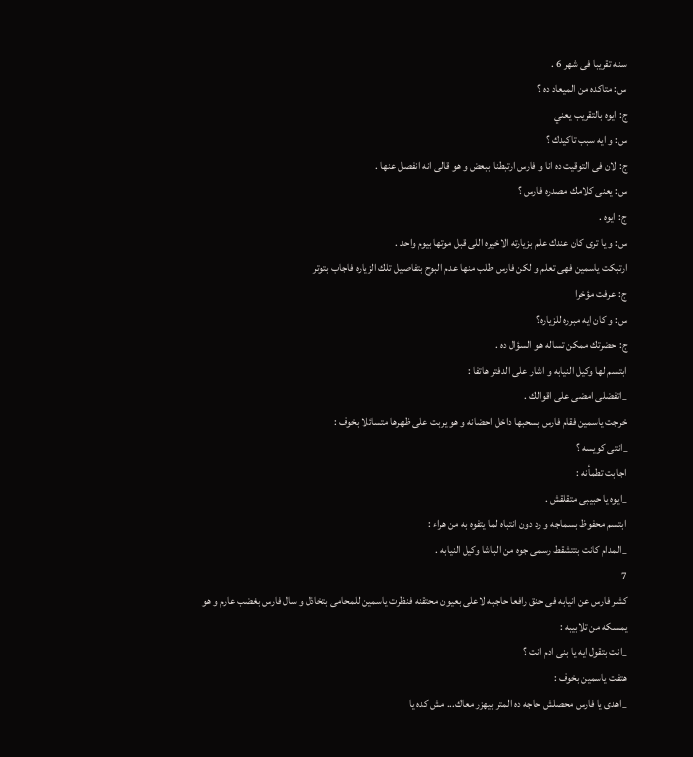سنه تقريبا فى شهر 6 .
س: متاكده من الميعاد ده ؟
ج: ايوه بالتقريب يعني
س: و ايه سبب تاكيدك ؟
ج: لان فى التوقيت ده انا و فارس ارتبطنا ببعض و هو قالى انه انفصل عنها .
س: يعنى كلامك مصدره فارس ؟
ج: ايوه .
س: و يا ترى كان عندك علم بزيارته الاخيره اللى قبل موتها بيوم واحد .
ارتبكت ياسمين فهى تعلم و لكن فارس طلب منها عدم البوح بتفاصيل تلك الزياره فاجاب بتوتر
ج: عرفت مؤخرا
س: و كان ايه مبرره للزياره؟
ج: حضرتك ممكن تساله هو السؤال ده .
ابتسم لها وكيل النيابه و اشار على الدفتر هاتفا :
_اتفضلى امضى على اقوالك .
خرجت ياسمين فقام فارس بسحبها داخل احضانه و هو يربت على ظهرها متسائلا بخوف :
_انتى كويسه ؟
اجابت تطمأنه :
_ايوه يا حبيبى متقلقش .
ابتسم محفوظ بسماجه و رد دون انتباه لما يتفوه به من هراء :
_المدام كانت بتتشقط رسمى جوه من الباشا وكيل النيابه .
7
كشر فارس عن انيابه فى حنق رافعا حاجبه لاعلى بعيون محتقنه فنظرت ياسمين للمحامى بتخاذل و سال فارس بغضب عارم و هو يمسكه من تلابيبه :
_انت بتقول ايه يا بنى ادم انت ؟
هتفت ياسمين بخوف :
_اهدى يا فارس محصلش حاجه ده المتر بيهزر معاك... مش كده يا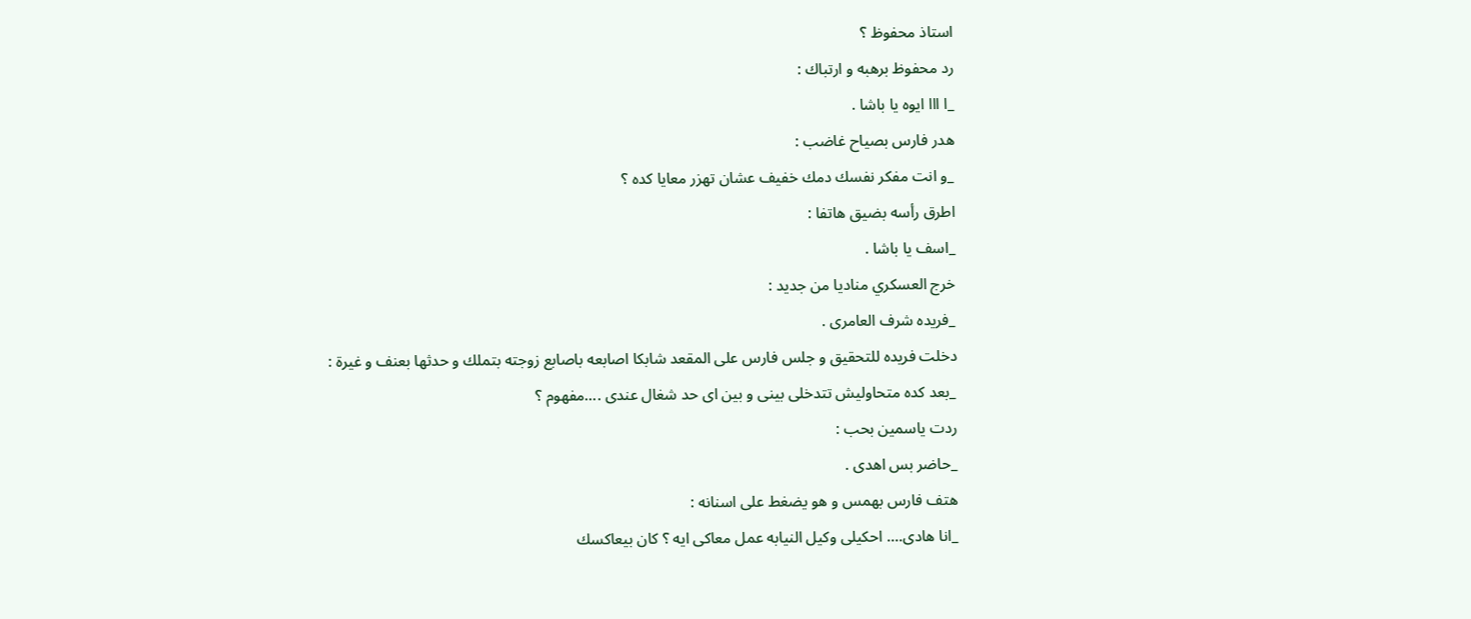استاذ محفوظ ؟
رد محفوظ برهبه و ارتباك :
_ا ااا ايوه يا باشا .
هدر فارس بصياح غاضب :
_و انت مفكر نفسك دمك خفيف عشان تهزر معايا كده ؟
اطرق رأسه بضيق هاتفا :
_اسف يا باشا .
خرج العسكري مناديا من جديد :
_فريده شرف العامرى .
دخلت فريده للتحقيق و جلس فارس على المقعد شابكا اصابعه باصابع زوجته بتملك و حدثها بعنف و غيرة :
_بعد كده متحاوليش تتدخلى بينى و بين اى حد شغال عندى ....مفهوم ؟
ردت ياسمين بحب :
_حاضر بس اهدى .
هتف فارس بهمس و هو يضغط على اسنانه :
_انا هادى.... احكيلى وكيل النيابه عمل معاكى ايه ؟ كان بيعاكسك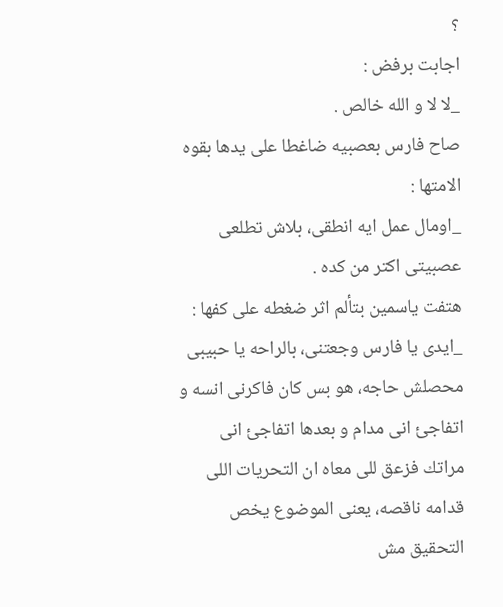؟
اجابت برفض :
_لا لا و الله خالص .
صاح فارس بعصبيه ضاغطا على يدها بقوه الامتها :
_اومال عمل ايه انطقى، بلاش تطلعى عصبيتى اكتر من كده .
هتفت ياسمين بتألم اثر ضغطه على كفها :
_ايدى يا فارس وجعتنى، بالراحه يا حبيبى محصلش حاجه، هو بس كان فاكرنى انسه و اتفاجئ انى مدام و بعدها اتفاجئ انى مراتك فزعق للى معاه ان التحريات اللى قدامه ناقصه، يعنى الموضوع يخص التحقيق مش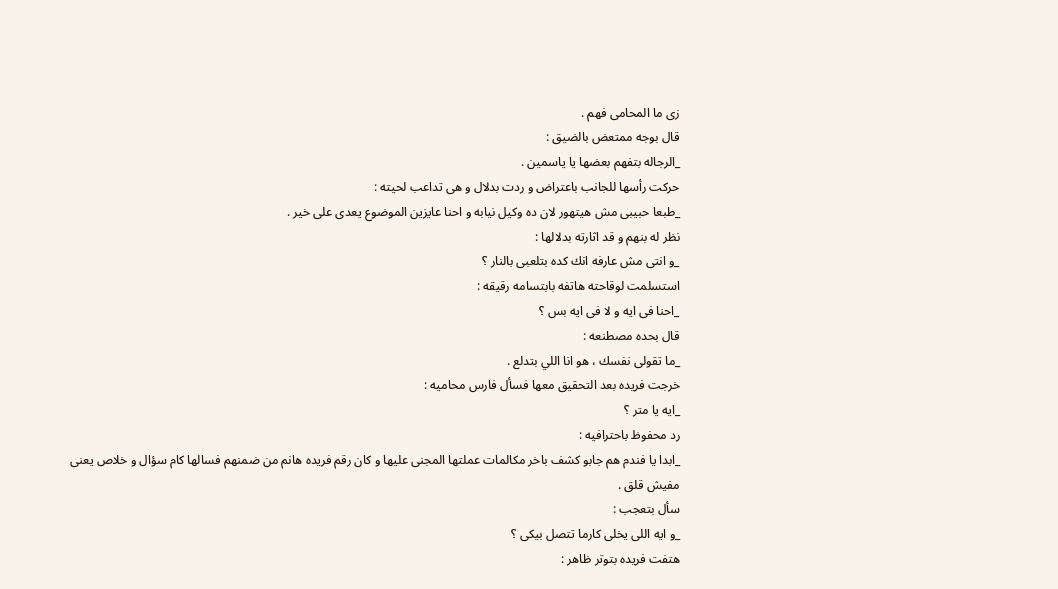زى ما المحامى فهم .
قال بوجه ممتعض بالضيق :
_الرجاله بتفهم بعضها يا ياسمين .
حركت رأسها للجانب باعتراض و ردت بدلال و هى تداعب لحيته :
_طبعا حبيبى مش هيتهور لان ده وكيل نيابه و احنا عايزين الموضوع يعدى على خير .
نظر له بنهم و قد اثارته بدلالها :
_و انتى مش عارفه انك كده بتلعبى بالنار ؟
استسلمت لوقاحته هاتفه بابتسامه رقيقه :
_احنا فى ايه و لا فى ايه بس ؟
قال بحده مصطنعه :
_ما تقولى نفسك ، هو انا اللي بتدلع .
خرجت فريده بعد التحقيق معها فسأل فارس محاميه :
_ايه يا متر ؟
رد محفوظ باحترافيه :
_ابدا يا فندم هم جابو كشف باخر مكالمات عملتها المجنى عليها و كان رقم فريده هانم من ضمنهم فسالها كام سؤال و خلاص يعنى مفيش قلق .
سأل بتعجب :
_و ايه اللى يخلى كارما تتصل بيكى ؟
هتفت فريده بتوتر ظاهر :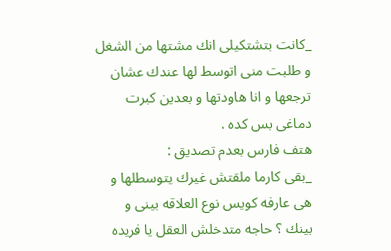_كانت بتشتكيلى انك مشتها من الشغل و طلبت منى اتوسط لها عندك عشان ترجعها و انا هاودتها و بعدين كبرت دماغى بس كده .
هتف فارس بعدم تصديق :
_بقى كارما ملقتش غيرك يتوسطلها و هى عارفه كويس نوع العلاقه بينى و بينك ؟ حاجه متدخلش العقل يا فريده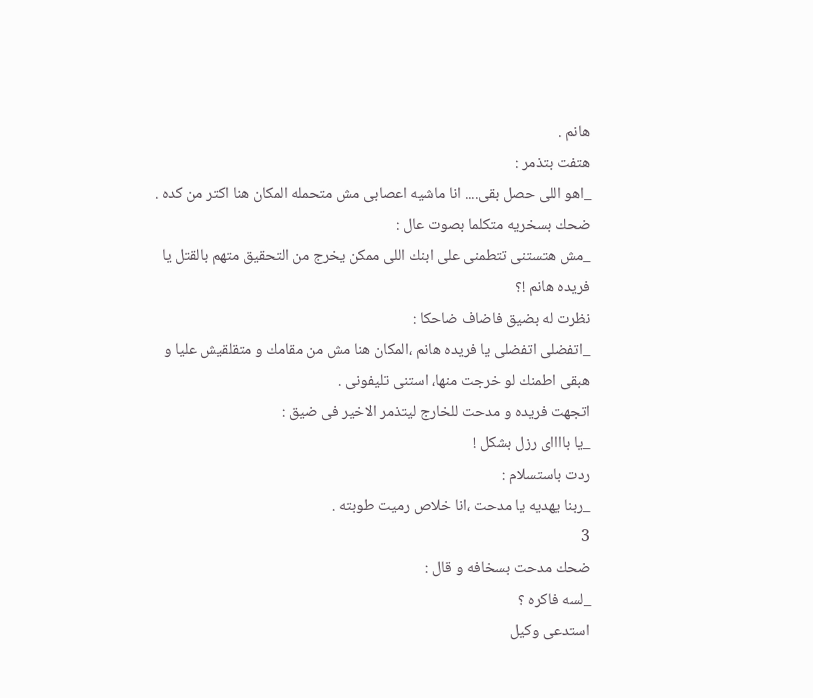هانم .
هتفت بتذمر :
_اهو اللى حصل بقى.... انا ماشيه اعصابى مش متحمله المكان هنا اكتر من كده .
ضحك بسخريه متكلما بصوت عال :
_مش هتستنى تتطمنى على ابنك اللى ممكن يخرج من التحقيق متهم بالقتل يا فريده هانم !؟
نظرت له بضيق فاضاف ضاحكا :
_اتفضلى اتفضلى يا فريده هانم ،المكان هنا مش من مقامك و متقلقيش عليا و هبقى اطمنك لو خرجت منها، استنى تليفونى .
اتجهت فريده و مدحت للخارج ليتذمر الاخير فى ضيق :
_يا بااااى رزل بشكل !
ردت باستسلام :
_ربنا يهديه يا مدحت ،انا خلاص رميت طوبته .
3
ضحك مدحت بسخافه و قال :
_لسه فاكره ؟
استدعى وكيل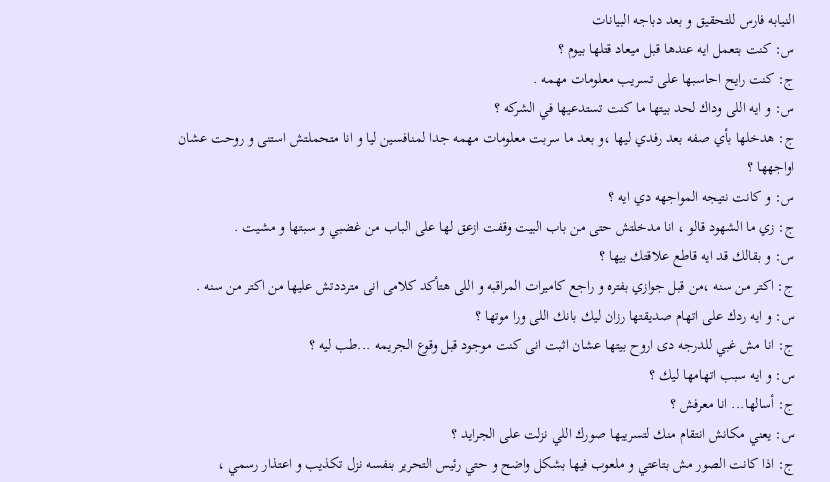النيابه فارس للتحقيق و بعد دباجه البيانات
س: كنت بتعمل ايه عندها قبل ميعاد قتلها بيوم ؟
ج: كنت رايح احاسبها على تسريب معلومات مهمه .
س: و ايه اللى وداك لحد بيتها ما كنت تستدعيها في الشركه ؟
ج: هدخلها بأي صفه بعد رفدي ليها ،و بعد ما سربت معلومات مهمه جدا لمنافسين ليا و انا متحملتش استنى و روحت عشان اواجهها ؟
س: و كانت نتيجه المواجهه دي ايه ؟
ج: زي ما الشهود قالو ، انا مدخلتش حتى من باب البيت وقفت ازعق لها على الباب من غضبي و سبتها و مشيت .
س: و بقالك قد ايه قاطع علاقتك بيها ؟
ج: اكتر من سنه ،من قبل جوازي بفتره و راجع كاميرات المراقبه و اللى هتأكد كلامى انى مترددتش عليها من اكتر من سنه .
س: و ايه ردك على اتهام صديقتها رزان ليك بانك اللى ورا موتها ؟
ج: انا مش غبي للدرجه دى اروح بيتها عشان اثبت انى كنت موجود قبل وقوع الجريمه ...طب ليه ؟
س: و ايه سبب اتهامها ليك ؟
ج: أسالها... انا معرفش ؟
س: يعني مكانش انتقام منك لتسريبها صورك اللي نزلت على الجرايد ؟
ج: اذا كانت الصور مش بتاعتي و ملعوب فيها بشكل واضح و حتي رئيس التحرير بنفسه نزل تكذيب و اعتذار رسمي ،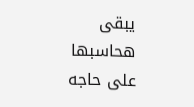يبقى هحاسبها على حاجه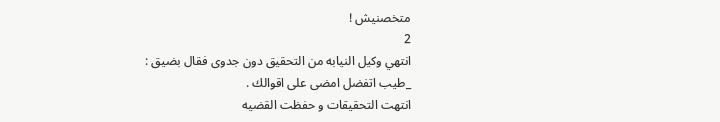متخصنيش !
2
انتهي وكيل النيابه من التحقيق دون جدوى فقال بضيق :
_طيب اتفضل امضى على اقوالك .
انتهت التحقيقات و حفظت القضيه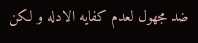ضد مجهول لعدم كفايه الادله و لكن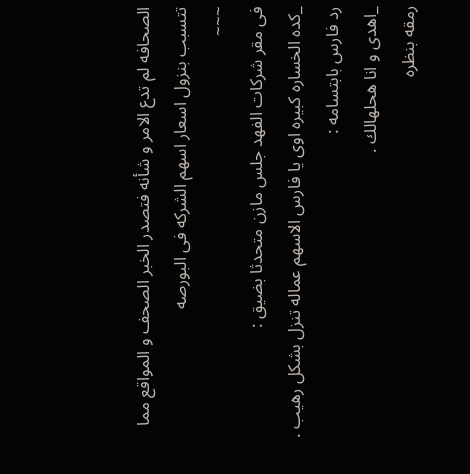الصحافه لم تدع الامر و شأنه فتصدر الخبر الصحف و المواقع مما تتسبب بنزول اسعار اسهم الشركه فى البورصه
~~~
فى مقر شركات الفهد جلس مازن متحدثا بضيق :
_كده الخساره كبيره اوى يا فارس الاسهم عماله تنزل بشكل رهيب .
رد فارس بابتسامه :
_اهدى و انا هحلهالك .
رمقه بنظره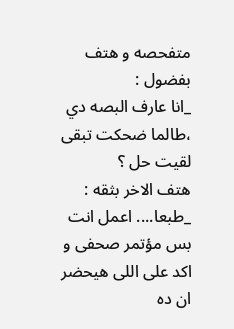متفحصه و هتف بفضول :
_انا عارف البصه دي ،طالما ضحكت تبقى لقيت حل ؟
هتف الاخر بثقه :
_طبعا.... اعمل انت بس مؤتمر صحفى و اكد على اللى هيحضر ان ده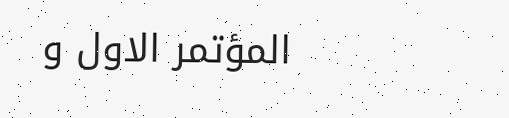المؤتمر الاول و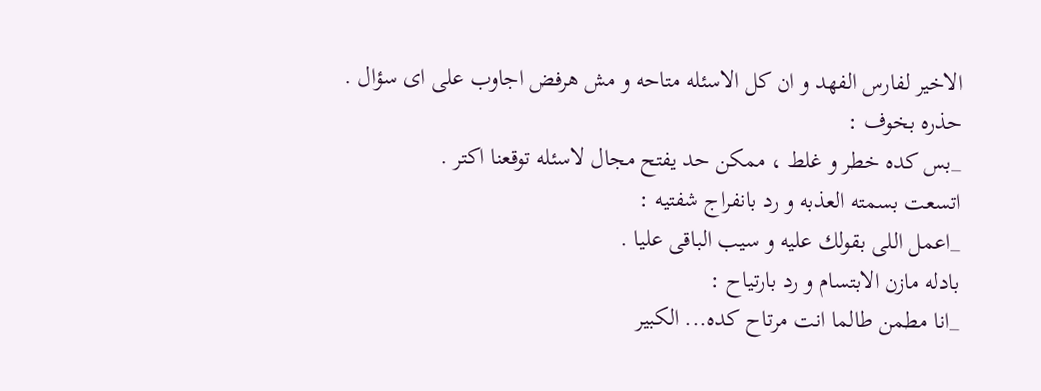الاخير لفارس الفهد و ان كل الاسئله متاحه و مش هرفض اجاوب على اى سؤال .
حذره بخوف :
_بس كده خطر و غلط ، ممكن حد يفتح مجال لاسئله توقعنا اكتر .
اتسعت بسمته العذبه و رد بانفراج شفتيه :
_اعمل اللى بقولك عليه و سيب الباقى عليا .
بادله مازن الابتسام و رد بارتياح :
_انا مطمن طالما انت مرتاح كده... الكبير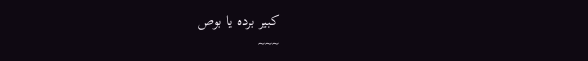كبير برده يا بوص
~~~